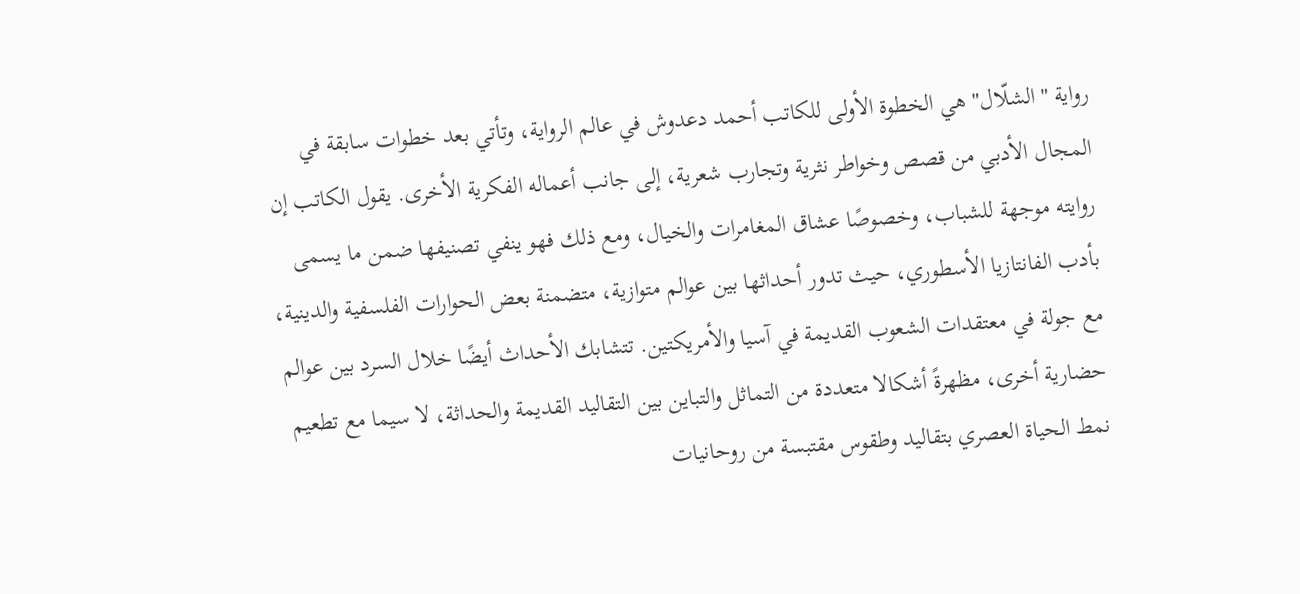رواية "الشلّال" هي الخطوة الأولى للكاتب أحمد دعدوش في عالم الرواية، وتأتي بعد خطوات سابقة في المجال الأدبي من قصص وخواطر نثرية وتجارب شعرية، إلى جانب أعماله الفكرية الأخرى. يقول الكاتب إن روايته موجهة للشباب، وخصوصًا عشاق المغامرات والخيال، ومع ذلك فهو ينفي تصنيفها ضمن ما يسمى بأدب الفانتازيا الأسطوري، حيث تدور أحداثها بين عوالم متوازية، متضمنة بعض الحوارات الفلسفية والدينية، مع جولة في معتقدات الشعوب القديمة في آسيا والأمريكتين. تتشابك الأحداث أيضًا خلال السرد بين عوالم حضارية أخرى، مظهرةً أشكالا متعددة من التماثل والتباين بين التقاليد القديمة والحداثة، لا سيما مع تطعيم نمط الحياة العصري بتقاليد وطقوس مقتبسة من روحانيات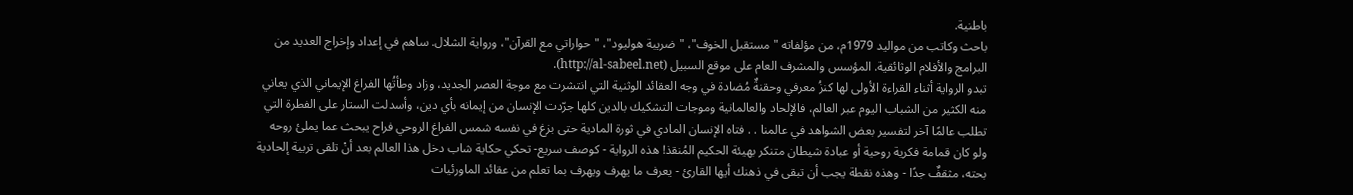باطنية.
باحث وكاتب من مواليد 1979م، من مؤلفاته "مستقبل الخوف"، "ضريبة هوليود"، "حواراتي مع القرآن"، ورواية الشلال. ساهم في إعداد وإخراج العديد من البرامج والأفلام الوثائقية. المؤسس والمشرف العام على موقع السبيل (http://al-sabeel.net).
تبدو الرواية أثناء القراءة الأولى لها كنزُ معرفي وحقنةٌ مُضادة في وجه العقائد الوثنية التي انتشرت مع موجة العصر الجديد، وزاد وطأتُها الفراغ الإيماني الذي يعاني منه الكثير من الشباب اليوم عبر العالم، فالإلحاد والعالمانية وموجات التشكيك بالدين كلها جرّدت الإنسان من إيمانه بأي دين، وأسدلت الستار على الفطرة التي تطلب عالمًا آخر لتفسير بعض الشواهد في عالمنا . . فتاه الإنسان المادي في ثورة المادية حتى بزغ في نفسه شمس الفراغ الروحي فراح يبحث عما يملئ روحه ولو كان قمامة فكرية روحية أو عبادة شيطان متنكر بهيئة الحكيم المُنقذ! هذه الرواية - كوصف سريع- تحكي حكاية شاب دخل هذا العالم بعد أنْ تلقى تربية إلحادية بحته، مثقفٌ جدًا - وهذه نقطة يجب أن تبقى في ذهنك أيها القارئ - يعرف ما يهرف ويهرف بما تعلم من عقائد الماورئيات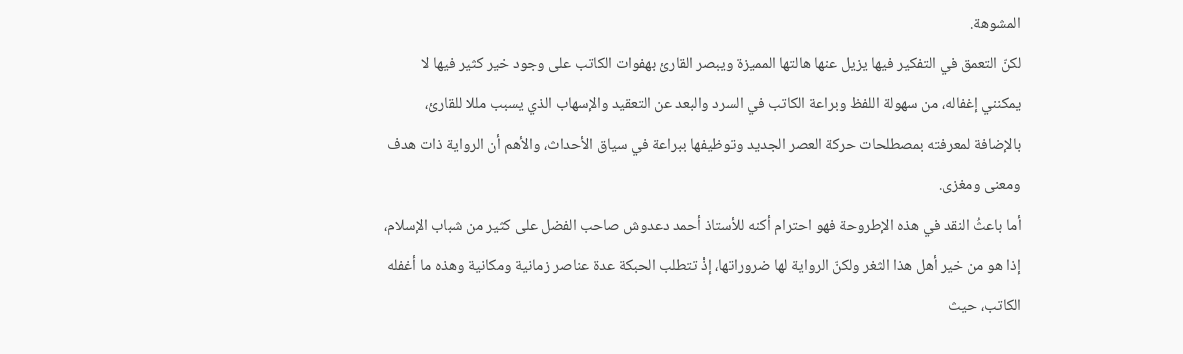المشوهة.
لكنّ التعمق في التفكير فيها يزيل عنها هالتها المميزة ويبصر القارئ بهفوات الكاتب على وجود خير كثير فيها لا يمكنني إغفاله، من سهولة اللفظ وبراعة الكاتب في السرد والبعد عن التعقيد والإسهاب الذي يسبب مللا للقارئ، بالإضافة لمعرفته بمصطلحات حركة العصر الجديد وتوظيفها ببراعة في سياق الأحداث، والأهم أن الرواية ذات هدف ومعنى ومغزى.
أما باعثُ النقد في هذه الإطروحة فهو احترام أكنه للأستاذ أحمد دعدوش صاحب الفضل على كثير من شباب الإسلام، إذا هو من خير أهل هذا الثغر ولكنّ الرواية لها ضروراتها، إذْ تتطلب الحبكة عدة عناصر زمانية ومكانية وهذه ما أغفله الكاتب، حيث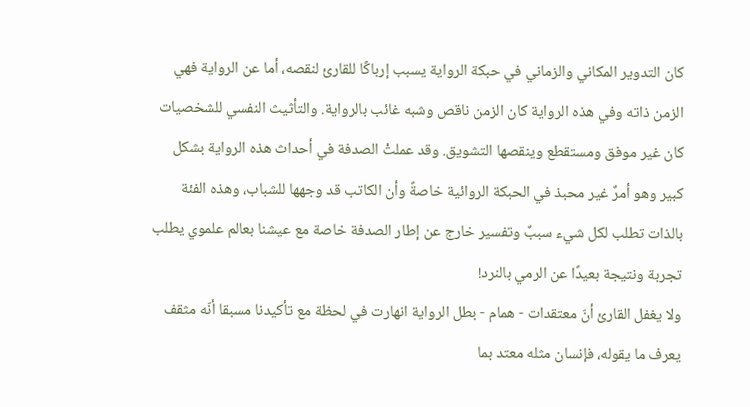كان التدوير المكاني والزماني في حبكة الرواية يسبب إرباكًا للقارئ لنقصه، أما عن الرواية فهي الزمن ذاته وفي هذه الرواية كان الزمن ناقص وشبه غائب بالرواية. والتأثيث النفسي للشخصيات كان غير موفق ومستقطع وينقصها التشويق. وقد عملتْ الصدفة في أحداث هذه الرواية بشكل كبير وهو أمرٌ غير محبذ في الحبكة الروائية خاصةً وأن الكاتب قد وجهها للشباب، وهذه الفئة بالذات تطلب لكل شيء سببٌ وتفسير خارج عن إطار الصدفة خاصة مع عيشنا بعالم علموي يطلب تجربة ونتيجة بعيدًا عن الرمي بالنرد!
ولا يغفل القارئ أنّ معتقدات - همام - بطل الرواية انهارت في لحظة مع تأكيدنا مسبقا أنّه مثقف يعرف ما يقوله، فإنسان مثله معتد بما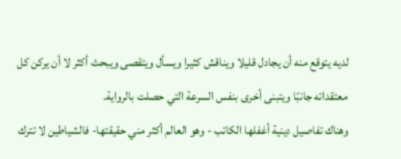لديه يتوقع منه أن يجادل قليلا ويناقش كثيرا ويسأل ويتقصى ويبحث أكثر لا أن يركن كل معتقداته جانبًا ويتبنى أخرى بنفس السرعة التي حصلت بالرواية.
وهناك تفاصيل دينية أغفلها الكاتب - وهو العالم أكثر مني حقيقتها- فالشياطين لا تترك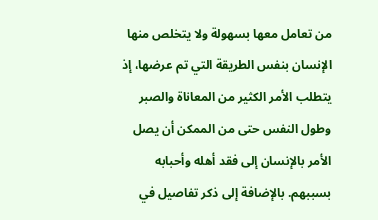من تعامل معها بسهولة ولا يتخلص منها الإنسان بنفس الطريقة التي تم عرضها، إذ يتطلب الأمر الكثير من المعاناة والصبر وطول النفس حتى من الممكن أن يصل الأمر بالإنسان إلى فقد أهله وأحبابه بسببهم. بالإضافة إلى ذكر تفاصيل في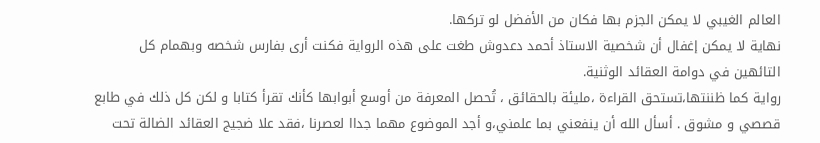العالم الغيبي لا يمكن الجزم بها فكان من الأفضل لو تركها.
نهاية لا يمكن إغفال أن شخصية الاستاذ أحمد دعدوش طغت على هذه الرواية فكنت أرى بفارس شخصه وبهمام كل التائهين في دوامة العقائد الوثنية.
رواية كما ظننتها،تستحق القراءة ،مليئة بالحقائق ، تُحصل المعرفة من أوسع أبوابها كأنك تقرأ كتابا و لكن كل ذلك في طابع قصصي و مشوق . أسأل الله أن ينفعني بما علمني،و أجد الموضوع مهما جداا لعصرنا ،فقد علا ضجيج العقائد الضالة تحت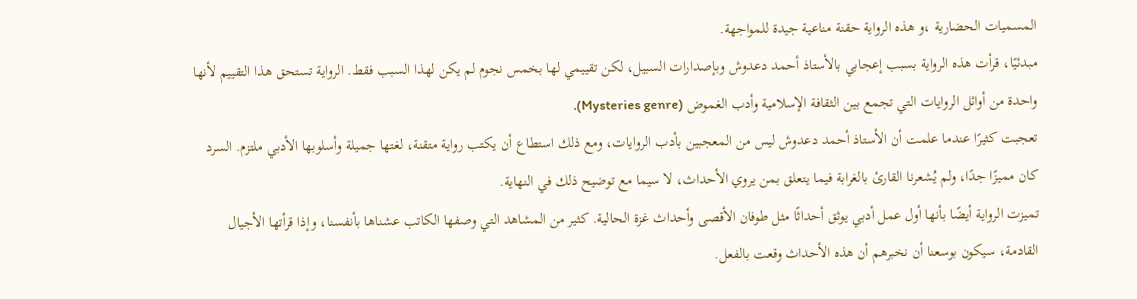المسميات الحضارية ،و هذه الرواية حقنة مناعية جيدة للمواجهة.
مبدئيًا، قرأت هذه الرواية بسبب إعجابي بالأستاذ أحمد دعدوش وبإصدارات السبيل، لكن تقييمي لها بخمس نجوم لم يكن لهذا السبب فقط. الرواية تستحق هذا التقييم لأنها واحدة من أوائل الروايات التي تجمع بين الثقافة الإسلامية وأدب الغموض (Mysteries genre).
تعجبت كثيرًا عندما علمت أن الأستاذ أحمد دعدوش ليس من المعجبين بأدب الروايات، ومع ذلك استطاع أن يكتب رواية متقنة، لغتها جميلة وأسلوبها الأدبي ملتزم. السرد كان مميزًا جدًا، ولم يُشعرنا القارئ بالغرابة فيما يتعلق بمن يروي الأحداث، لا سيما مع توضيح ذلك في النهاية.
تميزت الرواية أيضًا بأنها أول عمل أدبي يوثق أحداثًا مثل طوفان الأقصى وأحداث غزة الحالية. كثير من المشاهد التي وصفها الكاتب عشناها بأنفسنا، وإذا قرأتها الأجيال القادمة، سيكون بوسعنا أن نخبرهم أن هذه الأحداث وقعت بالفعل.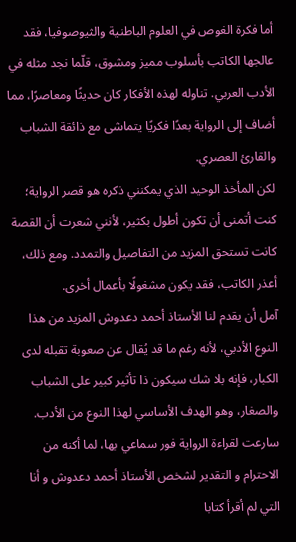أما فكرة الغوص في العلوم الباطنية والثيوصوفيا، فقد عالجها الكاتب بأسلوب مميز ومشوق، قلّما نجد مثله في الأدب العربي. تناوله لهذه الأفكار كان حديثًا ومعاصرًا، مما أضاف إلى الرواية بعدًا فكريًا يتماشى مع ذائقة الشباب والقارئ العصري.
لكن المأخذ الوحيد الذي يمكنني ذكره هو قصر الرواية؛ كنت أتمنى أن تكون أطول بكثير، لأنني شعرت أن القصة كانت تستحق المزيد من التفاصيل والتمدد. ومع ذلك، أعذر الكاتب، فقد يكون مشغولًا بأعمال أخرى.
آمل أن يقدم لنا الأستاذ أحمد دعدوش المزيد من هذا النوع الأدبي، لأنه رغم ما قد يُقال عن صعوبة تقبله لدى الكبار، فإنه بلا شك سيكون ذا تأثير كبير على الشباب والصغار، وهو الهدف الأساسي لهذا النوع من الأدب.
سارعت لقراءة الرواية فور سماعي بها، لما أكنه من الاحترام و التقدير لشخص الأستاذ أحمد دعدوش و أنا التي لم أقرأ كتابا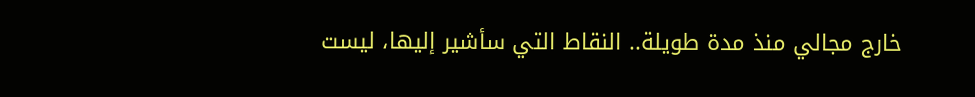خارج مجالي منذ مدة طويلة.. النقاط التي سأشير إليها، ليست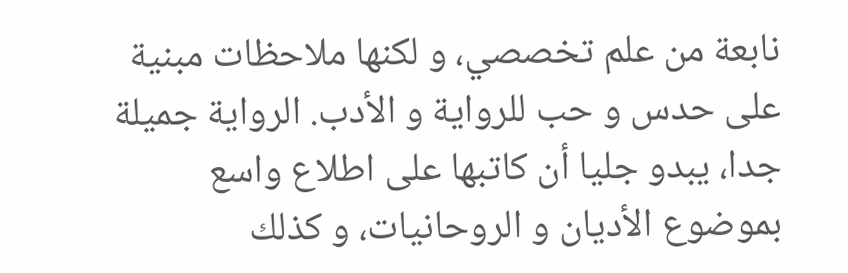نابعة من علم تخصصي، و لكنها ملاحظات مبنية على حدس و حب للرواية و الأدب. الرواية جميلة جدا، يبدو جليا أن كاتبها على اطلاع واسع بموضوع الأديان و الروحانيات، و كذلك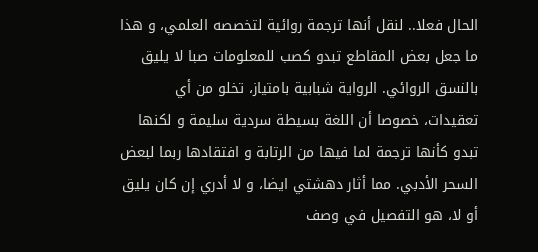الحال فعلا.. لنقل أنها ترجمة روائية لتخصصه العلمي، و هذا ما جعل بعض المقاطع تبدو كصب للمعلومات صبا لا يليق بالنسق الروائي. الرواية شبابية بامتياز، تخلو من أي تعقيدات، خصوصا أن اللغة بسيطة سردية سليمة و لكنها تبدو كأنها ترجمة لما فيها من الرتابة و افتقادها ربما لبعض السحر الأدبي. مما أثار دهشتي ايضا، و لا أدري إن كان يليق أو لا، هو التفصيل في وصف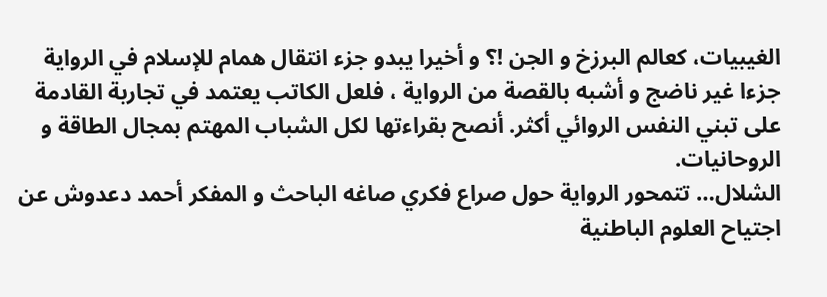الغيبيات، كعالم البرزخ و الجن !؟ و أخيرا يبدو جزء انتقال همام للإسلام في الرواية جزءا غير ناضج و أشبه بالقصة من الرواية ، فلعل الكاتب يعتمد في تجاربة القادمة على تبني النفس الروائي أكثر. أنصح بقراءتها لكل الشباب المهتم بمجال الطاقة و الروحانيات.
الشلال… تتمحور الرواية حول صراع فكري صاغه الباحث و المفكر أحمد دعدوش عن اجتياح العلوم الباطنية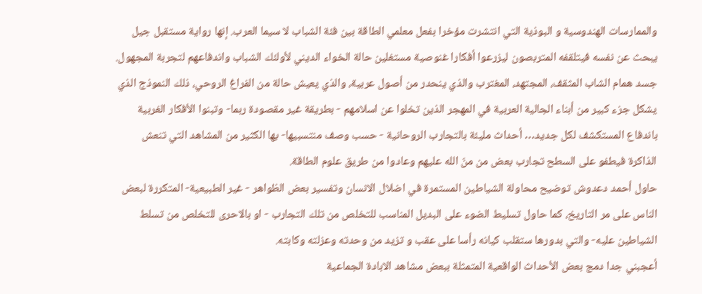والممارسات الهندوسية و البوذية التي انتشرت مؤخرا بفعل معلمي الطاقة بين فئة الشباب لا سيما العرب. إنها رواية مستقبل جيل يبحث عن نفسه فيتلقفه المتربصون ليزرعوا أفكارا غنوصية مستغلين حالة الخواء الديني لأولئك الشباب واندفاعهم لتجربة المجهول.
جسد همام الشاب المثقف، المجتهد، المغترب والذي ينحدر من أصول عربية، والذي يعيش حالة من الفراغ الروحي، ذلك النموذج الذي يشكل جزء كبير من أبناء الجالية العربية في المهجر الذين تخلوا عن اسلامهم - بطريقة غير مقصودة ربما- وتبنوا الأفكار الغربية باندفاع المستكشف لكل جديد… أحداث مليئة بالتجارب الروحانية - حسب وصف منتسبيها- بها الكثير من المشاهد التي تنعش الذاكرة فيطفو على السطح تجارب بعض من منّ الله عليهم وعادوا من طريق علوم الطاقة.
حاول أحمد دعدوش توضيح محاولة الشياطين المستمرة في اضلال الانسان وتفسير بعض الظواهر - غير الطبيعية- المتكررة لبعض الناس على مر التاريخ، كما حاول تسليط الضوء على البديل المناسب للتخلص من تلك التجارب - او بالاحرى للتخلص من تسلط الشياطين عليه- والتي بدورها ستقلب كيانه رأسا على عقب و تزيد من وحدته وعزلته وكابته.
أعجبني جدا دمج بعض الأحداث الواقعية المتمثلة ببعض مشاهد الابادة الجماعية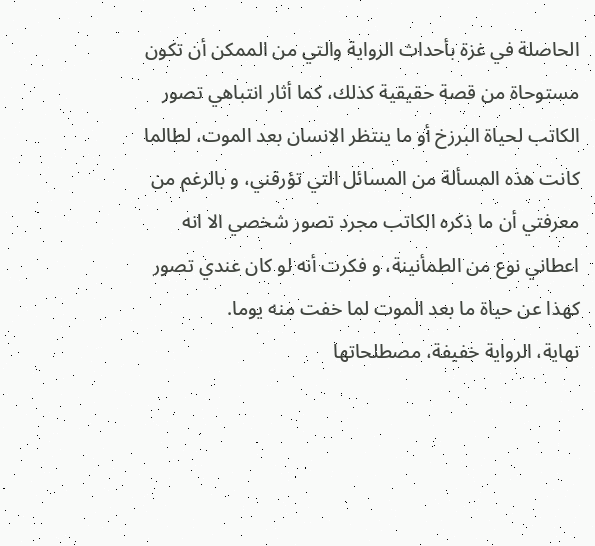الحاصلة في غزة بأحداث الرواية والتي من الممكن أن تكون مستوحاة من قصة حقيقية كذلك، كما أثار انتباهي تصور الكاتب لحياة البرزخ أو ما ينتظر الانسان بعد الموت، لطالما كانت هذه المسألة من المسائل التي تؤرقني، و بالرغم من معرفتي أن ما ذكره الكاتب مجرد تصور شخصي الا انه اعطاني نوع من الطمأنينة، و فكرت أنه لو كان عندي تصور كهذا عن حياة ما بعد الموت لما خفت منه يوما.
نهاية، الرواية خفيفة، مصطلحاتها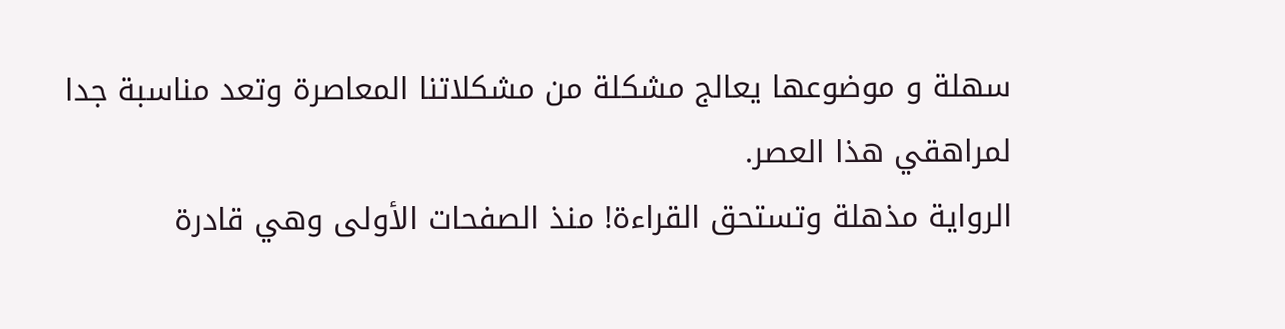سهلة و موضوعها يعالج مشكلة من مشكلاتنا المعاصرة وتعد مناسبة جدا لمراهقي هذا العصر.
الرواية مذهلة وتستحق القراءة! منذ الصفحات الأولى وهي قادرة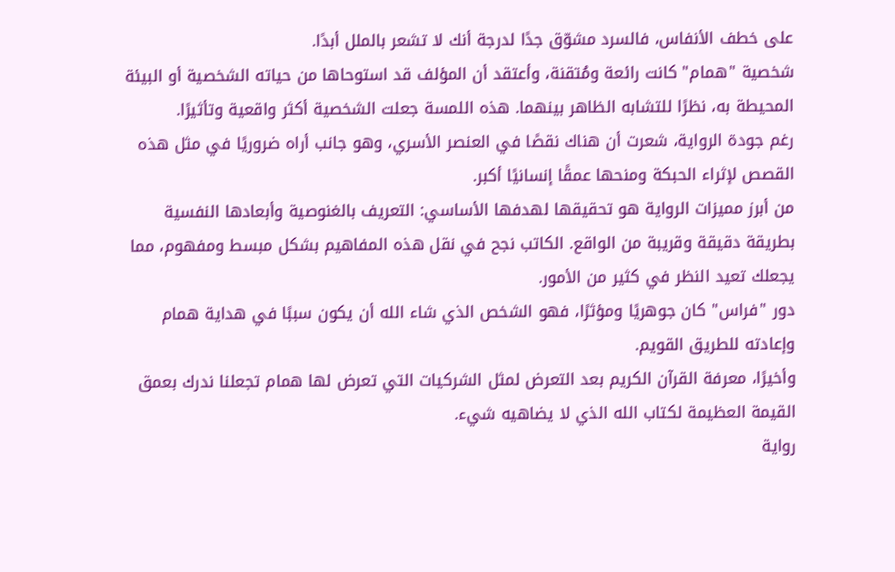على خطف الأنفاس، فالسرد مشوّق جدًا لدرجة أنك لا تشعر بالملل أبدًا.
شخصية "همام" كانت رائعة ومُتقنة، وأعتقد أن المؤلف قد استوحاها من حياته الشخصية أو البيئة المحيطة به، نظرًا للتشابه الظاهر بينهما. هذه اللمسة جعلت الشخصية أكثر واقعية وتأثيرًا.
رغم جودة الرواية، شعرت أن هناك نقصًا في العنصر الأسري، وهو جانب أراه ضروريًا في مثل هذه القصص لإثراء الحبكة ومنحها عمقًا إنسانيًا أكبر.
من أبرز مميزات الرواية هو تحقيقها لهدفها الأساسي: التعريف بالغنوصية وأبعادها النفسية بطريقة دقيقة وقريبة من الواقع. الكاتب نجح في نقل هذه المفاهيم بشكل مبسط ومفهوم، مما يجعلك تعيد النظر في كثير من الأمور.
دور "فراس" كان جوهريًا ومؤثرًا، فهو الشخص الذي شاء الله أن يكون سببًا في هداية همام وإعادته للطريق القويم.
وأخيرًا، معرفة القرآن الكريم بعد التعرض لمثل الشركيات التي تعرض لها همام تجعلنا ندرك بعمق القيمة العظيمة لكتاب الله الذي لا يضاهيه شيء.
رواية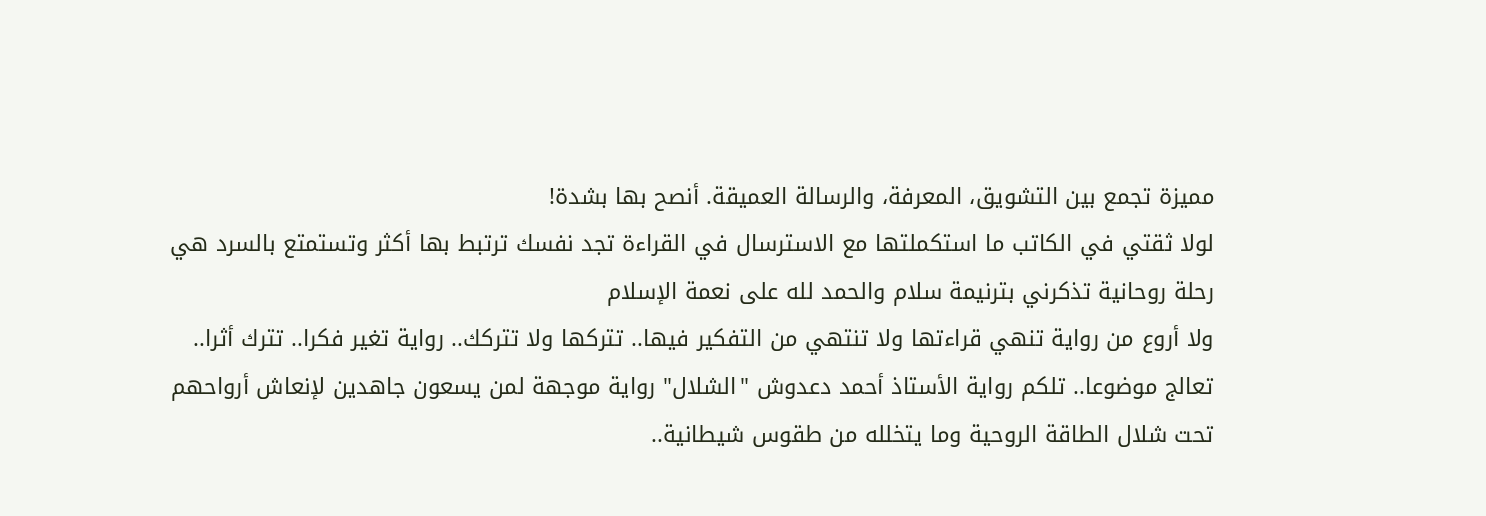مميزة تجمع بين التشويق، المعرفة، والرسالة العميقة. أنصح بها بشدة!
لولا ثقتي في الكاتب ما استكملتها مع الاسترسال في القراءة تجد نفسك ترتبط بها أكثر وتستمتع بالسرد هي رحلة روحانية تذكرني بترنيمة سلام والحمد لله على نعمة الإسلام
ولا أروع من رواية تنهي قراءتها ولا تنتهي من التفكير فيها.. تتركها ولا تتركك.. رواية تغير فكرا.. تترك أثرا.. تعالج موضوعا.. تلكم رواية الأستاذ أحمد دعدوش "الشلال" رواية موجهة لمن يسعون جاهدين لإنعاش أرواحهم تحت شلال الطاقة الروحية وما يتخلله من طقوس شيطانية..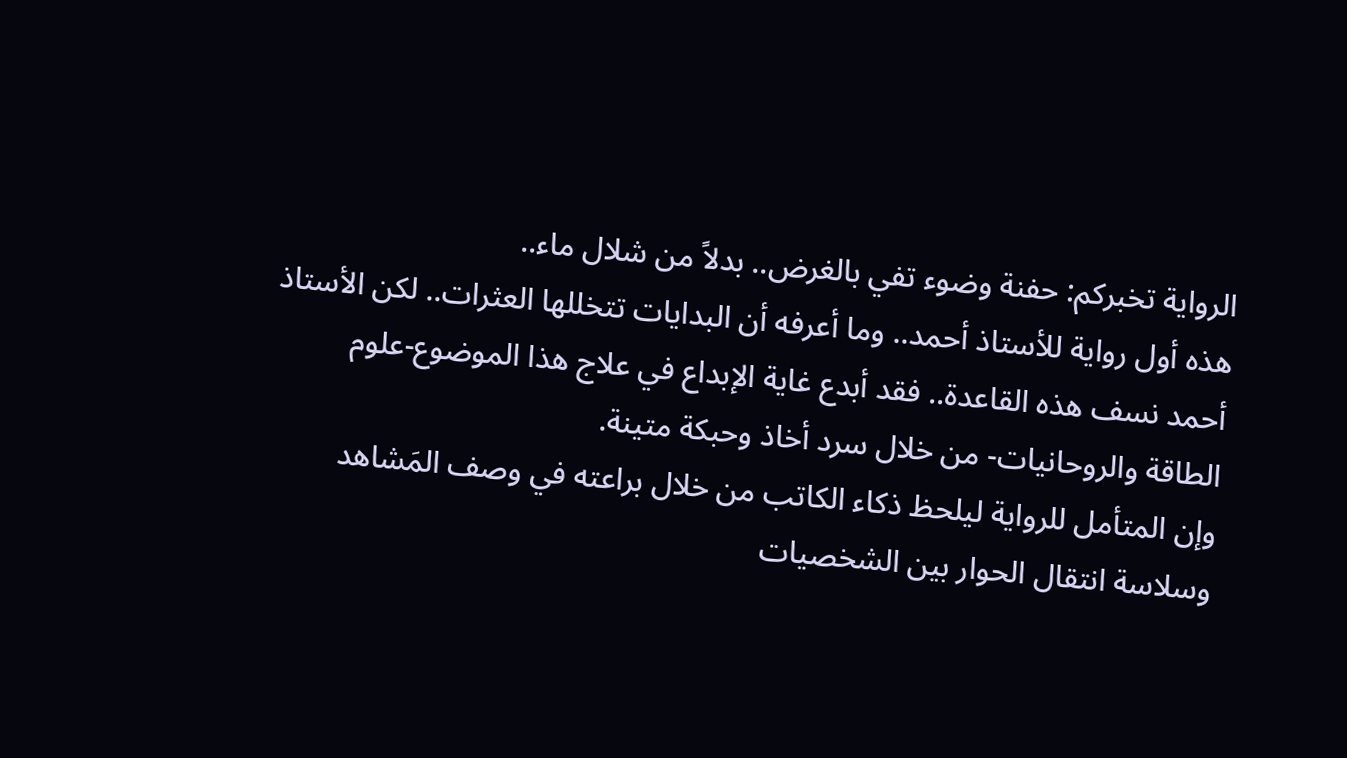الرواية تخبركم: حفنة وضوء تفي بالغرض.. بدلاً من شلال ماء..
هذه أول رواية للأستاذ أحمد.. وما أعرفه أن البدايات تتخللها العثرات.. لكن الأستاذ أحمد نسف هذه القاعدة.. فقد أبدع غاية الإبداع في علاج هذا الموضوع-علوم الطاقة والروحانيات- من خلال سرد أخاذ وحبكة متينة.
وإن المتأمل للرواية ليلحظ ذكاء الكاتب من خلال براعته في وصف المَشاهد وسلاسة انتقال الحوار بين الشخصيات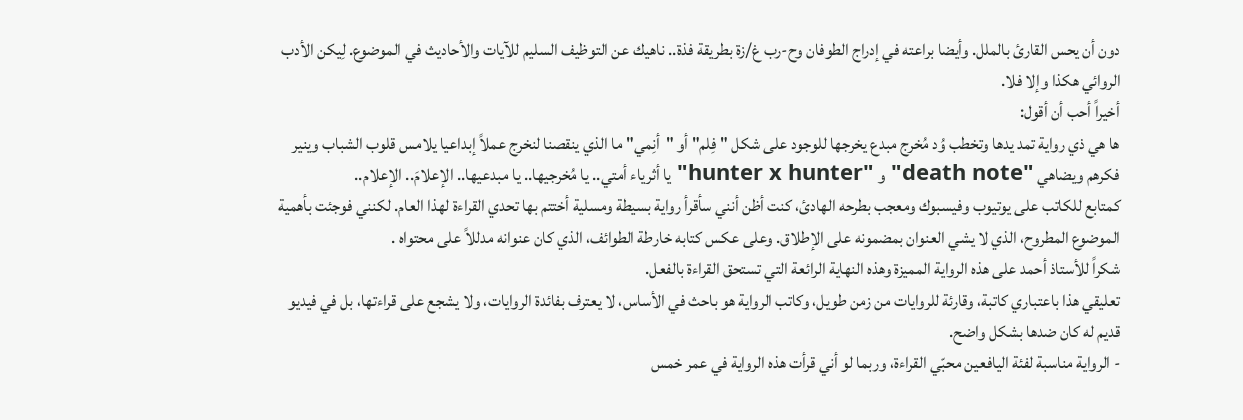دون أن يحس القارئ بالملل. وأيضا براعته في إدراج الطوفان وح-رب غ/زة بطريقة فذة.. ناهيك عن التوظيف السليم للآيات والأحاديث في الموضوع. لِيكن الأدب الروائي هكذا وإلا فلا.
أخيراً أحب أن أقول:
ها هي ذي رواية تمد يدها وتخطب وُد مُخرج مبدع يخرجها للوجود على شكل "فِلم" أو "أنِمي" ما الذي ينقصنا لنخرج عملاً إبداعيا يلامس قلوب الشباب وينير فكرهم ويضاهي "death note" و "hunter x hunter" يا أثرياء أمتي.. يا مُخرجيها.. يا مبدعيها.. الإعلامَ.. الإعلام..
كمتابع للكاتب على يوتيوب وفيسبوك ومعجب بطرحه الهادئ، كنت أظن أنني سأقرأ رواية بسيطة ومسلية أختتم بها تحدي القراءة لهذا العام. لكنني فوجئت بأهمية الموضوع المطروح، الذي لا يشي العنوان بمضمونه على الإطلاق. وعلى عكس كتابه خارطة الطوائف، الذي كان عنوانه مدللاً على محتواه .
شكراً للأستاذ أحمد على هذه الرواية المميزة وهذه النهاية الرائعة التي تستحق القراءة بالفعل.
تعليقي هذا باعتباري كاتبة، وقارئة للروايات من زمن طويل، وكاتب الرواية هو باحث في الأساس، لا يعترف بفائدة الروايات، ولا يشجع على قراءتها، بل في فيديو قديم له كان ضدها بشكل واضح.
- الرواية مناسبة لفئة اليافعين محبّي القراءة، وربما لو أني قرأت هذه الرواية في عمر خمس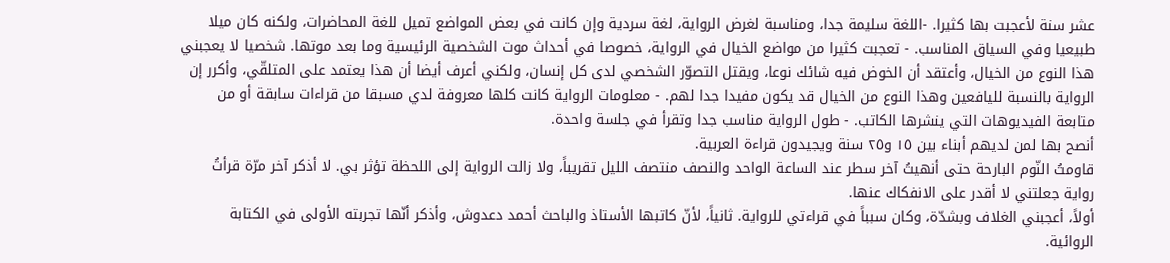عشر سنة لأعجبت بها كثيرا. -اللغة سليمة جدا، ومناسبة لغرض الرواية، لغة سردية وإن كانت في بعض المواضع تميل للغة المحاضرات، ولكنه كان ميلا طبيعيا وفي السياق المناسب. - تعجبت كثيرا من مواضع الخيال في الرواية، خصوصا في أحداث موت الشخصية الرئيسية وما بعد موتها. شخصيا لا يعجبني هذا النوع من الخيال، وأعتقد أن الخوض فيه شائك نوعا، ويقتل التصوّر الشخصي لدى كل إنسان، ولكني أعرف أيضا أن هذا يعتمد على المتلقّي، وأكرر إن الرواية بالنسبة لليافعين وهذا النوع من الخيال قد يكون مفيدا جدا لهم. - معلومات الرواية كانت كلها معروفة لدي مسبقا من قراءات سابقة أو من متابعة الفيديوهات التي ينشرها الكاتب. - طول الرواية مناسب جدا وتقرأ في جلسة واحدة.
أنصح بها لمن لديهم أبناء بين ١٥ و٢٥ سنة ويجيدون قراءة العربية.
قاومتُ النّوم البارحة حتى أنهيتُ آخر سطر عند الساعة الواحد والنصف منتصف الليل تقريباً، ولا زالت الرواية إلى اللحظة تؤثر بي. لا أذكر آخر مرّة قرأتُ رواية جعلتني لا أقدر على الانفكاك عنها.
أولاً، أعجبني الغلاف وبشدّة، وكان سبباً في قراءتي للرواية. ثانياً، لأنّ كاتبها الأستاذ والباحث أحمد دعدوش، وأذكر أنّها تجربته الأولى في الكتابة الروائية.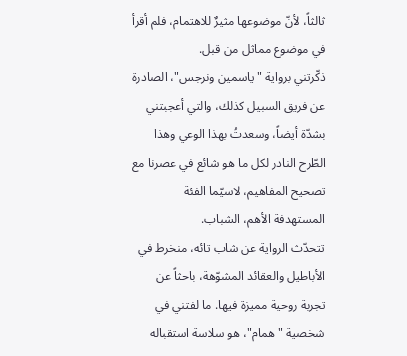ثالثاً، لأنّ موضوعها مثيرٌ للاهتمام، فلم أقرأ في موضوع مماثل من قبل.
ذكّرتني برواية "ياسمين ونرجس"، الصادرة عن فريق السبيل كذلك، والتي أعجبتني بشدّة أيضاً، وسعدتُ بهذا الوعي وهذا الطّرح النادر لكل ما هو شائع في عصرنا مع تصحيح المفاهيم، لاسيّما الفئة المستهدفة الأهم، الشباب.
تتحدّث الرواية عن شاب تائه، منخرط في الأباطيل والعقائد المشوّهة، باحثاً عن تجربة روحية مميزة فيها. ما لفتني في شخصية "همام"، هو سلاسة استقباله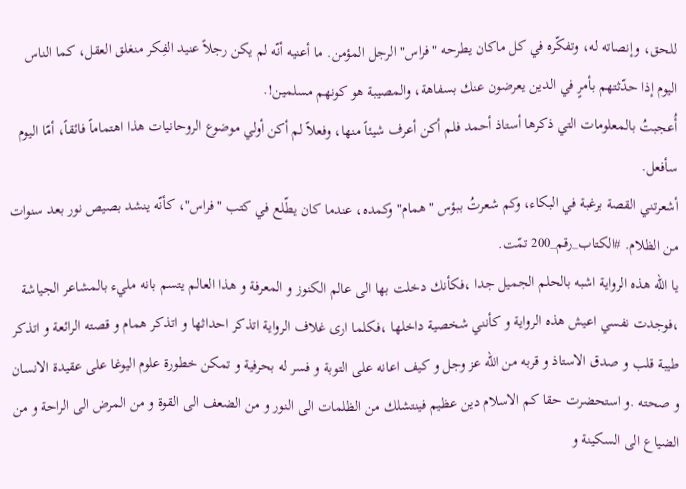للحق، وإنصاته له، وتفكّره في كل ماكان يطرحه "فراس" الرجل المؤمن. ما أعنيه أنّه لم يكن رجلاً عنيد الفِكر منغلق العقل، كما الناس اليوم إذا حدّثتهم بأمرٍ في الدين يعرضون عنك بسفاهة، والمصيبة هو كونهم مسلمين!.
أُعجبتُ بالمعلومات التي ذكرها أستاذ أحمد فلم أكن أعرف شيئاً منها، وفعلاً لم أكن أولي موضوع الروحانيات هذا اهتماماً فائقاً، أمّا اليوم سأفعل.
أشعرتني القصة برغبة في البكاء، وكم شعرتُ ببؤس "همام" وكمده، عندما كان يطّلع في كتب "فراس"، كأنّه ينشد بصيص نور بعد سنوات من الظلام. #الكتاب_رقم_200 تمّت.
يا الله هذه الرواية اشبه بالحلم الجميل جدا ،فكأنك دخلت بها الى عالم الكنوز و المعرفة و هذا العالم يتسم بانه مليء بالمشاعر الجياشة ،فوجدت نفسي اعيش هذه الرواية و كأنني شخصية داخلها ،فكلما ارى غلاف الرواية اتذكر احداثها و اتذكر همام و قصته الرائعة و اتذكر طيبة قلب و صدق الاستاذ و قربه من الله عز وجل و كيف اعانه على التوبة و فسر له بحرفية و تمكن خطورة علوم اليوغا على عقيدة الانسان و صحته .و استحضرت حقا كم الاسلام دين عظيم فينتشلك من الظلمات الى النور و من الضعف الى القوة و من المرض الى الراحة و من الضياع الى السكينة و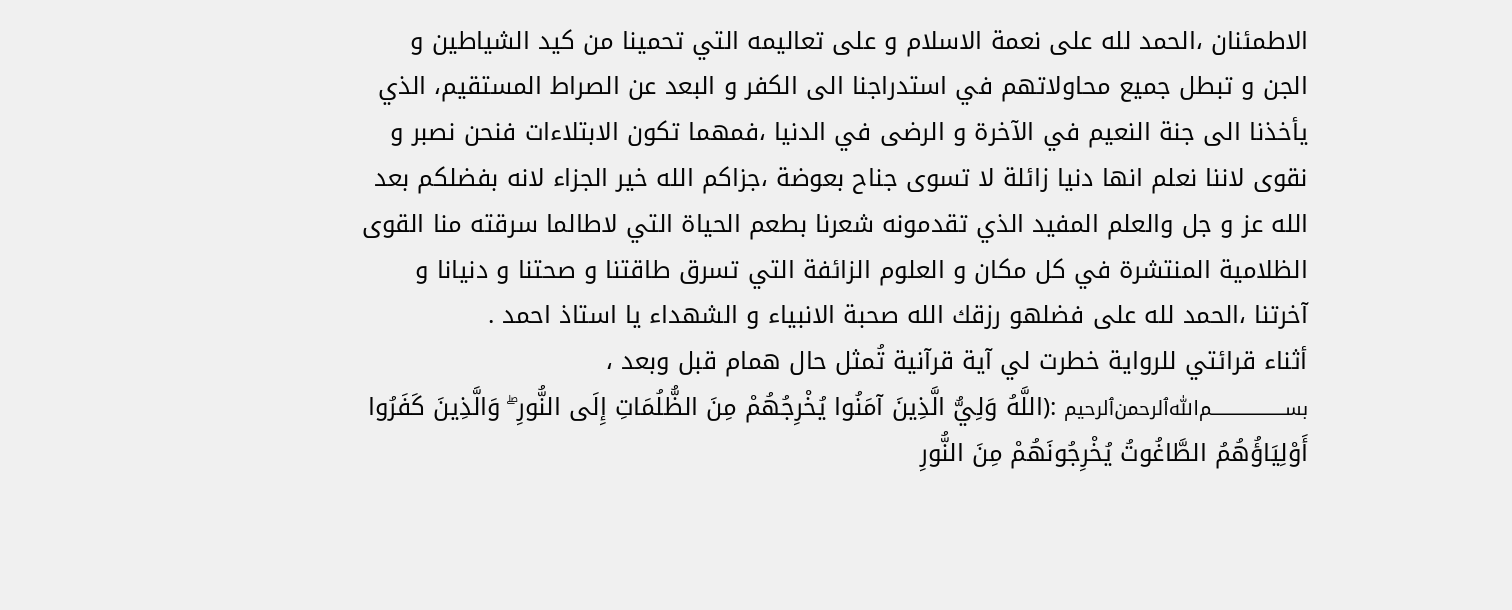الاطمئنان ،الحمد لله على نعمة الاسلام و على تعاليمه التي تحمينا من كيد الشياطين و الجن و تبطل جميع محاولاتهم في استدراجنا الى الكفر و البعد عن الصراط المستقيم، الذي يأخذنا الى جنة النعيم في الآخرة و الرضى في الدنيا ،فمهما تكون الابتلاءات فنحن نصبر و نقوى لاننا نعلم انها دنيا زائلة لا تسوى جناح بعوضة ،جزاكم الله خير الجزاء لانه بفضلكم بعد الله عز و جل والعلم المفيد الذي تقدمونه شعرنا بطعم الحياة التي لاطالما سرقته منا القوى الظلامية المنتشرة في كل مكان و العلوم الزائفة التي تسرق طاقتنا و صحتنا و دنيانا و آخرتنا ،الحمد لله على فضلهو رزقك الله صحبة الانبياء و الشهداء يا استاذ احمد .
أثناء قرائتي للرواية خطرت لي آية قرآنية تُمثل حال همام قبل وبعد ، ﷽ :(اللَّهُ وَلِيُّ الَّذِينَ آمَنُوا يُخْرِجُهُمْ مِنَ الظُّلُمَاتِ إِلَى النُّورِ ۖ وَالَّذِينَ كَفَرُوا أَوْلِيَاؤُهُمُ الطَّاغُوتُ يُخْرِجُونَهُمْ مِنَ النُّورِ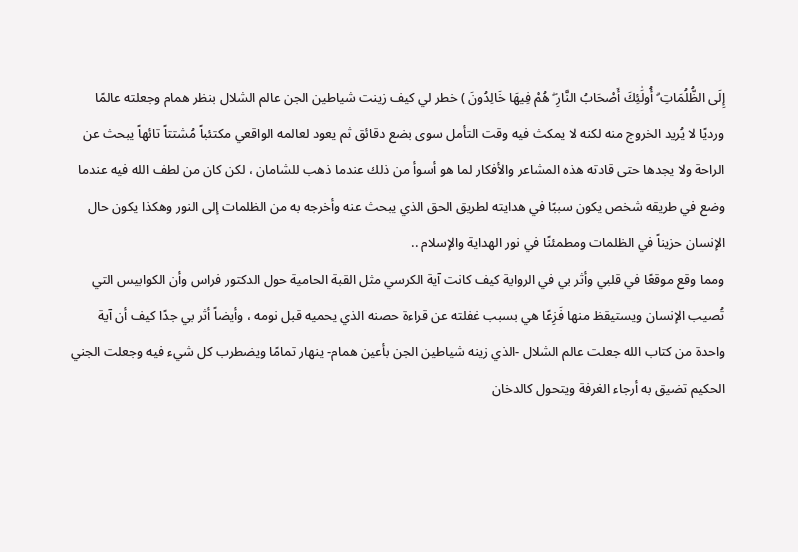إِلَى الظُّلُمَاتِ ۗ أُولَٰئِكَ أَصْحَابُ النَّارِ ۖ هُمْ فِيهَا خَالِدُونَ ) خطر لي كيف زينت شياطين الجن عالم الشلال بنظر همام وجعلته عالمًا ورديًا لا يُريد الخروج منه لكنه لا يمكث فيه وقت التأمل سوى بضع دقائق ثم يعود لعالمه الواقعي مكتئباً مُشتتاً تائهاً يبحث عن الراحة ولا يجدها حتى قادته هذه المشاعر والأفكار لما هو أسوأ من ذلك عندما ذهب للشامان ، لكن كان من لطف الله فيه عندما وضع في طريقه شخص يكون سببًا في هدايته لطريق الحق الذي يبحث عنه وأخرجه به من الظلمات إلى النور وهكذا يكون حال الإنسان حزيناً في الظلمات ومطمئنًا في نور الهداية والإسلام ..
ومما وقع موقعًا في قلبي وأثر بي في الرواية كيف كانت آية الكرسي مثل القبة الحامية حول الدكتور فراس وأن الكوابيس التي تُصيب الإنسان ويستيقظ منها فَزِعًا هي بسبب غفلته عن قراءة حصنه الذي يحميه قبل نومه ، وأيضاً أثر بي جدًا كيف أن آية واحدة من كتاب الله جعلت عالم الشلال -الذي زينه شياطين الجن بأعين همام- ينهار تمامًا ويضطرب كل شيء فيه وجعلت الجني الحكيم تضيق به أرجاء الغرفة ويتحول كالدخان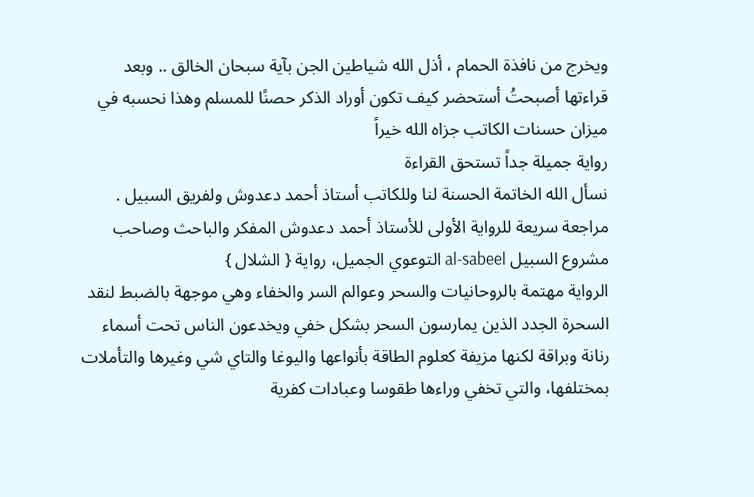ويخرج من نافذة الحمام ، أذل الله شياطين الجن بآية سبحان الخالق .. وبعد قراءتها أصبحتُ أستحضر كيف تكون أوراد الذكر حصنًا للمسلم وهذا نحسبه في ميزان حسنات الكاتب جزاه الله خيراً
رواية جميلة جداً تستحق القراءة
نسأل الله الخاتمة الحسنة لنا وللكاتب أستاذ أحمد دعدوش ولفريق السبيل .
مراجعة سريعة للرواية الأولى للأستاذ أحمد دعدوش المفكر والباحث وصاحب مشروع السبيل al-sabeel التوعوي الجميل، رواية { الشلال }
الرواية مهتمة بالروحانيات والسحر وعوالم السر والخفاء وهي موجهة بالضبط لنقد السحرة الجدد الذين يمارسون السحر بشكل خفي ويخدعون الناس تحت أسماء رنانة وبراقة لكنها مزيفة كعلوم الطاقة بأنواعها واليوغا والتاي شي وغيرها والتأملات بمختلفها، والتي تخفي وراءها طقوسا وعبادات كفرية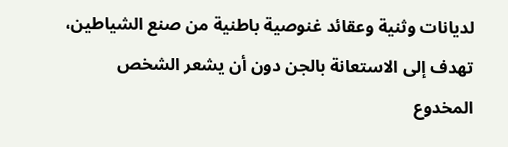لديانات وثنية وعقائد غنوصية باطنية من صنع الشياطين، تهدف إلى الاستعانة بالجن دون أن يشعر الشخص المخدوع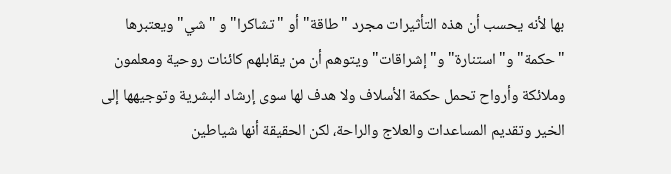بها لأنه يحسب أن هذه التأثيرات مجرد "طاقة" أو "تشاكرا" و "شي" ويعتبرها "حكمة" و"استنارة" و"إشراقات" ويتوهم أن من يقابلهم كائنات روحية ومعلمون وملائكة وأرواح تحمل حكمة الأسلاف ولا هدف لها سوى إرشاد البشرية وتوجيهها إلى الخير وتقديم المساعدات والعلاج والراحة، لكن الحقيقة أنها شياطين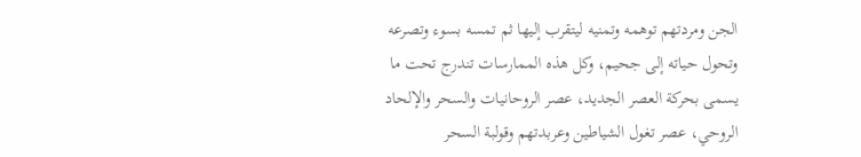الجن ومردتهم توهمه وتمنيه ليتقرب إليها ثم تمسه بسوء وتصرعه وتحول حياته إلى جحيم، وكل هذه الممارسات تندرج تحت ما يسمى بحركة العصر الجديد، عصر الروحانيات والسحر والإلحاد الروحي، عصر تغول الشياطين وعربدتهم وقولبة السحر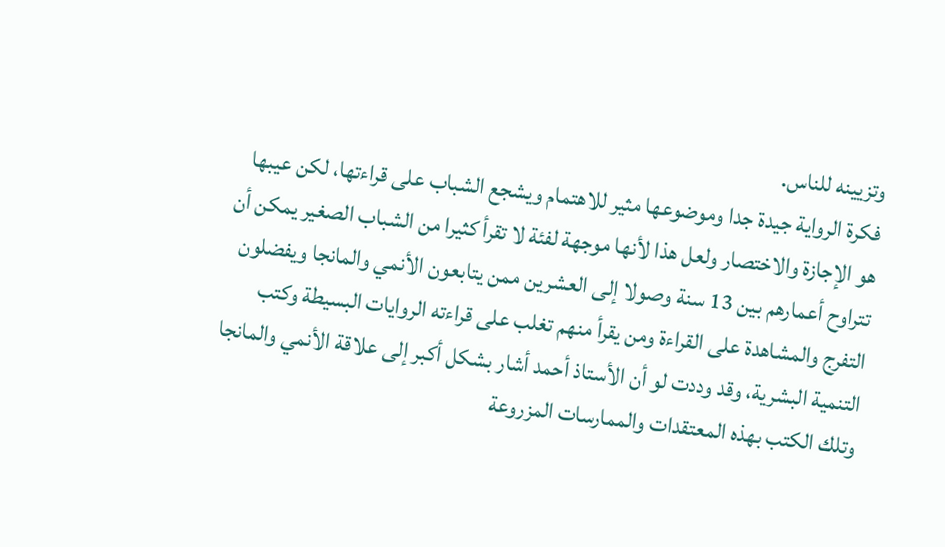وتزيينه للناس.
فكرة الرواية جيدة جدا وموضوعها مثير للاهتمام ويشجع الشباب على قراءتها، لكن عيبها هو الإجازة والاختصار ولعل هذا لأنها موجهة لفئة لا تقرأ كثيرا من الشباب الصغير يمكن أن تتراوح أعمارهم بين 13 سنة وصولا إلى العشرين ممن يتابعون الأنمي والمانجا ويفضلون التفرج والمشاهدة على القراءة ومن يقرأ منهم تغلب على قراءته الروايات البسيطة وكتب التنمية البشرية، وقد وددت لو أن الأستاذ أحمد أشار بشكل أكبر إلى علاقة الأنمي والمانجا وتلك الكتب بهذه المعتقدات والممارسات المزروعة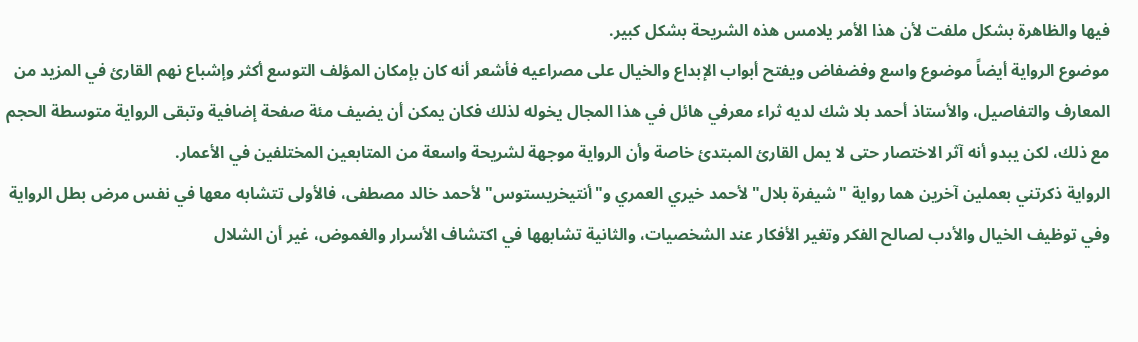فيها والظاهرة بشكل ملفت لأن هذا الأمر يلامس هذه الشريحة بشكل كبير.
موضوع الرواية أيضاً موضوع واسع وفضفاض ويفتح أبواب الإبداع والخيال على مصراعيه فأشعر أنه كان بإمكان المؤلف التوسع أكثر وإشباع نهم القارئ في المزيد من المعارف والتفاصيل، والأستاذ أحمد بلا شك لديه ثراء معرفي هائل في هذا المجال يخوله لذلك فكان يمكن أن يضيف مئة صفحة إضافية وتبقى الرواية متوسطة الحجم مع ذلك، لكن يبدو أنه آثر الاختصار حتى لا يمل القارئ المبتدئ خاصة وأن الرواية موجهة لشريحة واسعة من المتابعين المختلفين في الأعمار.
الرواية ذكرتني بعملين آخرين هما رواية "شيفرة بلال" لأحمد خيري العمري و"أنتيخريستوس" لأحمد خالد مصطفى، فالأولى تتشابه معها في نفس مرض بطل الرواية وفي توظيف الخيال والأدب لصالح الفكر وتغير الأفكار عند الشخصيات، والثانية تشابهها في اكتشاف الأسرار والغموض، غير أن الشلال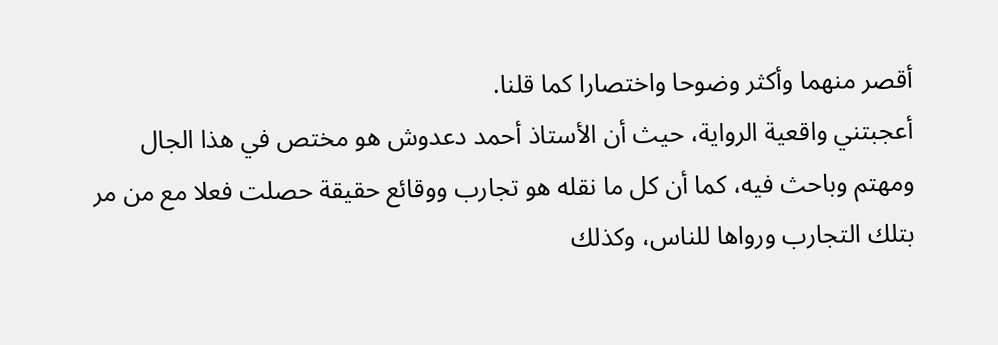أقصر منهما وأكثر وضوحا واختصارا كما قلنا.
أعجبتني واقعية الرواية، حيث أن الأستاذ أحمد دعدوش هو مختص في هذا الجال ومهتم وباحث فيه، كما أن كل ما نقله هو تجارب ووقائع حقيقة حصلت فعلا مع من مر بتلك التجارب ورواها للناس، وكذلك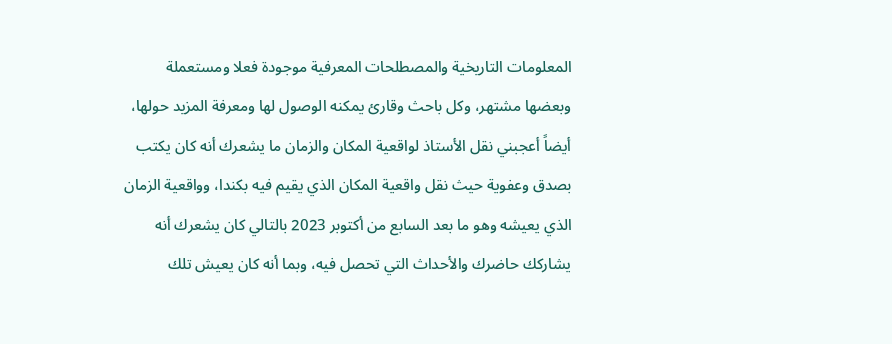المعلومات التاريخية والمصطلحات المعرفية موجودة فعلا ومستعملة وبعضها مشتهر، وكل باحث وقارئ يمكنه الوصول لها ومعرفة المزيد حولها، أيضاً أعجبني نقل الأستاذ لواقعية المكان والزمان ما يشعرك أنه كان يكتب بصدق وعفوية حيث نقل واقعية المكان الذي يقيم فيه بكندا، وواقعية الزمان الذي يعيشه وهو ما بعد السابع من أكتوبر 2023 بالتالي كان يشعرك أنه يشاركك حاضرك والأحداث التي تحصل فيه، وبما أنه كان يعيش تلك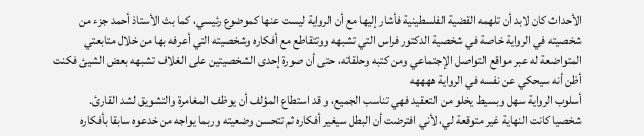الأحداث كان لابد أن تلهمه القضية الفلسطينية فأشار إليها مع أن الرواية ليست عنها كموضوع رئيسي، كما بث الأستاذ أحمد جزء من شخصيته في الرواية خاصة في شخصية الدكتور فراس التي تشبهه ووتتقاطع مع أفكاره وشخصيته التي أعرفه بها من خلال متابعتي المتواضعة له عبر مواقع التواصل الإجتماعي ومن كتبه وحلقاته، حتى أن صورة إحدى الشخصيتين على الغلاف تشبهه بعض الشيئ فكنت أظن أنه سيحكي عن نفسه في الرواية ههههه
أسلوب الرواية سهل وبسيط يخلو من التعقيد فهي تناسب الجميع، و قد استطاع المؤلف أن يوظف المغامرة والتشويق لشد القارئ.
شخصيا كانت النهاية غير متوقعة لي، لأني افترضت أن البطل سيغير أفكاره ثم تتحسن وضعيته وربما يواجه من خدعوه سابقا بأفكاره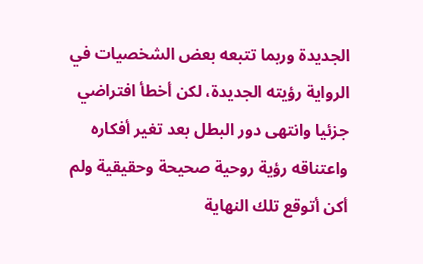الجديدة وربما تتبعه بعض الشخصيات في الرواية رؤيته الجديدة، لكن أخطأ افتراضي جزئيا وانتهى دور البطل بعد تغير أفكاره واعتناقه رؤية روحية صحيحة وحقيقية ولم أكن أتوقع تلك النهاية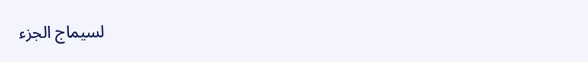لسيماج الجزء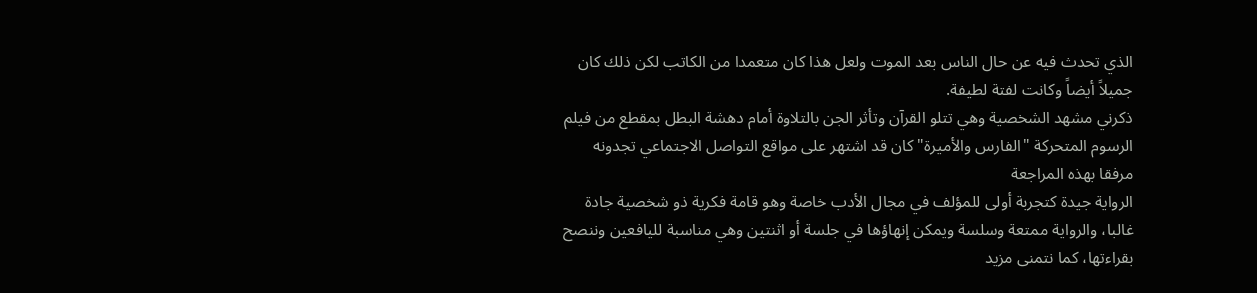الذي تحدث فيه عن حال الناس بعد الموت ولعل هذا كان متعمدا من الكاتب لكن ذلك كان جميلاً أيضاً وكانت لفتة لطيفة.
ذكرني مشهد الشخصية وهي تتلو القرآن وتأثر الجن بالتلاوة أمام دهشة البطل بمقطع من فيلم الرسوم المتحركة "الفارس والأميرة" كان قد اشتهر على مواقع التواصل الاجتماعي تجدونه مرفقا بهذه المراجعة
الرواية جيدة كتجربة أولى للمؤلف في مجال الأدب خاصة وهو قامة فكرية ذو شخصية جادة غالبا، والرواية ممتعة وسلسة ويمكن إنهاؤها في جلسة أو اثنتين وهي مناسبة لليافعين وننصح بقراءتها، كما نتمنى مزيد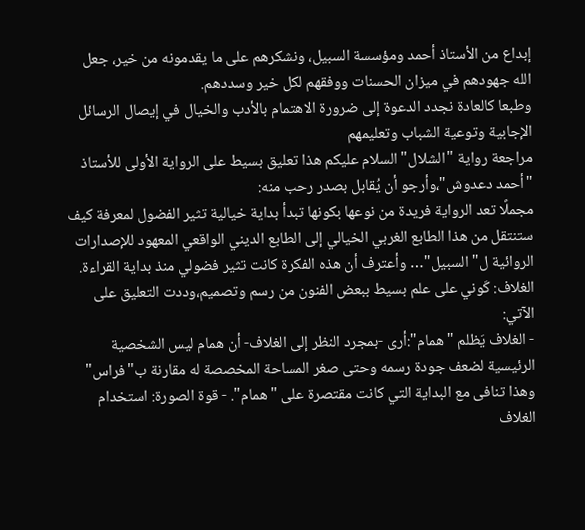إبداع من الأستاذ أحمد ومؤسسة السبيل، ونشكرهم على ما يقدمونه من خير، جعل الله جهودهم في ميزان الحسنات ووفقهم لكل خير وسددهم.
وطبعا كالعادة نجدد الدعوة إلى ضرورة الاهتمام بالأدب والخيال في إيصال الرسائل الإجابية وتوعية الشباب وتعليمهم
مراجعة رواية "الشلال" السلام عليكم هذا تعليق بسيط على الرواية الأولى للأستاذ "أحمد دعدوش"،وأرجو أن يُقابل بصدر رحب منه:
مجملًا تعد الرواية فريدة من نوعها بكونها تبدأ بداية خيالية تثير الفضول لمعرفة كيف ستنتقل من هذا الطابع الغربي الخيالي إلى الطابع الديني الواقعي المعهود للإصدارات الروائية ل"السبيل"… وأعترف أن هذه الفكرة كانت تثير فضولي منذ بداية القراءة.
الغلاف: كَوني على علم بسيط ببعض الفنون من رسم وتصميم،وددت التعليق على الآتي:
- الغلاف يَظلم "همام":أرى -بمجرد النظر إلى الغلاف- أن همام ليس الشخصية الرئيسية لضعف جودة رسمه وحتى صغر المساحة المخصصة له مقارنة ب"فراس" وهذا تنافى مع البداية التي كانت مقتصرة على "همام". - قوة الصورة: استخدام الغلاف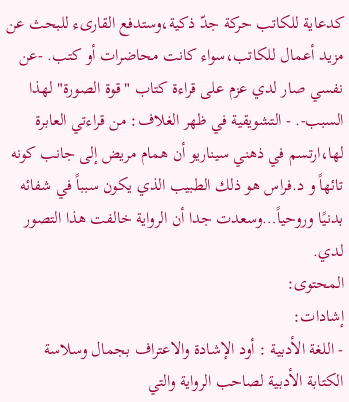كدعاية للكاتب حركة جدّ ذكية،وستدفع القارىء للبحث عن مزيد أعمال للكاتب،سواء كانت محاضرات أو كتب. -عن نفسي صار لدي عزم على قراءة كتاب "قوة الصورة" لهذا السبب-. - التشويقية في ظهر الغلاف: من قراءتي العابرة لها،ارتسم في ذهني سيناريو أن همام مريض إلى جانب كونه تائهاً و د.فراس هو ذلك الطبيب الذي يكون سبباً في شفائه بدنيًا وروحياً…وسعدت جدا أن الرواية خالفت هذا التصور لدي.
المحتوى:
إشادات:
- اللغة الأدبية : أود الإشادة والاعتراف بجمال وسلاسة الكتابة الأدبية لصاحب الرواية والتي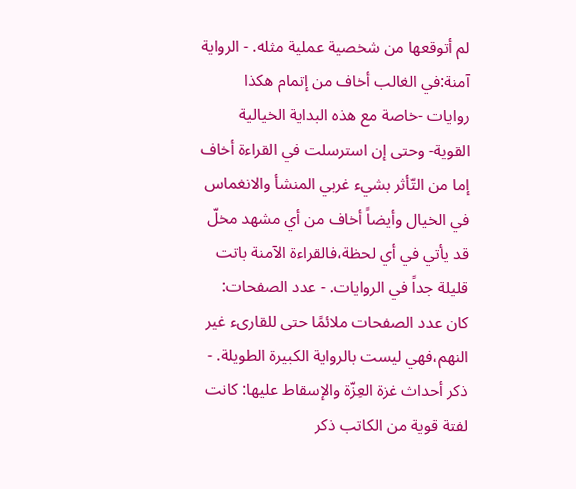لم أتوقعها من شخصية عملية مثله. - الرواية آمنة:في الغالب أخاف من إتمام هكذا روايات -خاصة مع هذه البداية الخيالية القوية- وحتى إن استرسلت في القراءة أخاف إما من التّأثر بشيء غربي المنشأ والانغماس في الخيال وأيضاً أخاف من أي مشهد مخلّ قد يأتي في أي لحظة،فالقراءة الآمنة باتت قليلة جداً في الروايات. - عدد الصفحات: كان عدد الصفحات ملائمًا حتى للقارىء غير النهم،فهي ليست بالرواية الكبيرة الطويلة. - ذكر أحداث غزة العِزّة والإسقاط عليها: كانت لفتة قوية من الكاتب ذكر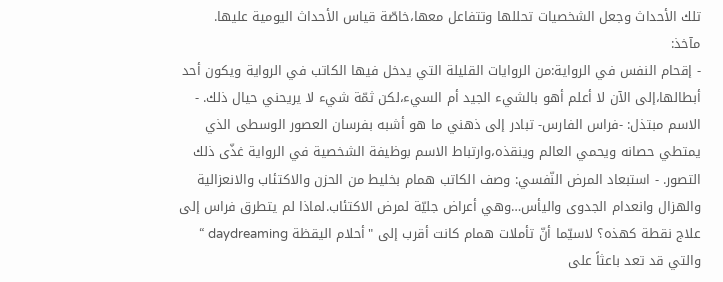تلك الأحداث وجعل الشخصيات تحللها وتتفاعل معها،خاصّة قياس الأحداث اليومية عليها.
مآخذ:
- إقحام النفس في الرواية:من الروايات القليلة التي يدخل فيها الكاتب في الرواية ويكون أحد أبطالها،إلى الآن لا أعلم أهو بالشيء الجيد أم السيء،لكن ثمّة شيء لا يريحني حيال ذلك. - الاسم مبتذل: -فراس الفارس- تبادر إلى ذهني ما هو أشبه بفرسان العصور الوسطى الذي يمتطي حصانه ويحمي العالم وينقذه،وارتباط الاسم بوظيفة الشخصية في الرواية غذّى ذلك التصور. - استبعاد المرض النّفسي: وصف الكاتب همام بخليط من الحزن والاكتئاب والانعزالية والهزال وانعدام الجدوى واليأس…وهي أعراض جليّة لمرض الاكتئاب.لماذا لم يتطرق فراس إلى علاج نقطة كهذه؟ لاسيّما أنّ تأملات همام كانت أقرب إلى "أحلام اليقظة daydreaming “ والتي قد تعد باعثاً على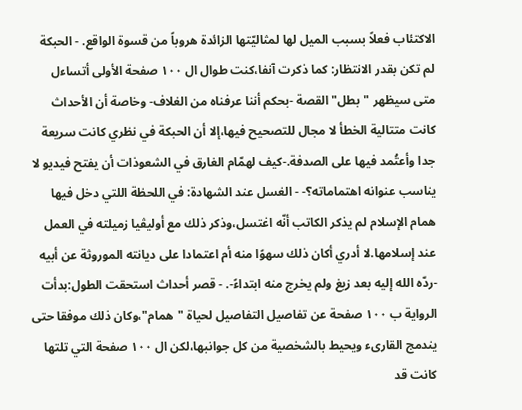الاكتئاب فعلاً بسبب الميل لها لمثاليّتها الزائدة هروباً من قسوة الواقع. - الحبكة لم تكن بقدر الانتظار: كما ذكرت آنفا،كنت طوال ال ١٠٠ صفحة الأولى أتساءل متى سيظهر "بطل" القصة -بحكم أننا عرفناه من الغلاف- وخاصة أن الأحداث كانت متتالية الخطأ لا مجال للتصحيح فيها،إلا أن الحبكة في نظري كانت سريعة جدا وأعتُمد فيها على الصدفة.-كيف لهمّام الغارق في الشعوذات أن يفتح فيديو لا يناسب عنوانه اهتماماته؟- - الغسل عند الشهادة: في اللحظة اللتي دخل فيها همام الإسلام لم يذكر الكاتب أنّه اغتسل،وذكر ذلك مع أوليڤيا زميلته في العمل عند إسلامها.لا أدري أكان ذلك سهوًا منه أم اعتمادا على ديانته الموروثة عن أبيه -ردّه الله إليه بعد زيغ ولم يخرج منه ابتداءً-. - قصر أحداث استحقت الطول:بدأت الرواية ب ١٠٠ صفحة عن تفاصيل التفاصيل لحياة "همام"،وكان ذلك موفقا حتى يندمج القارىء ويحيط بالشخصية من كل جوانبها،لكن ال ١٠٠ صفحة التي تلتها كانت قد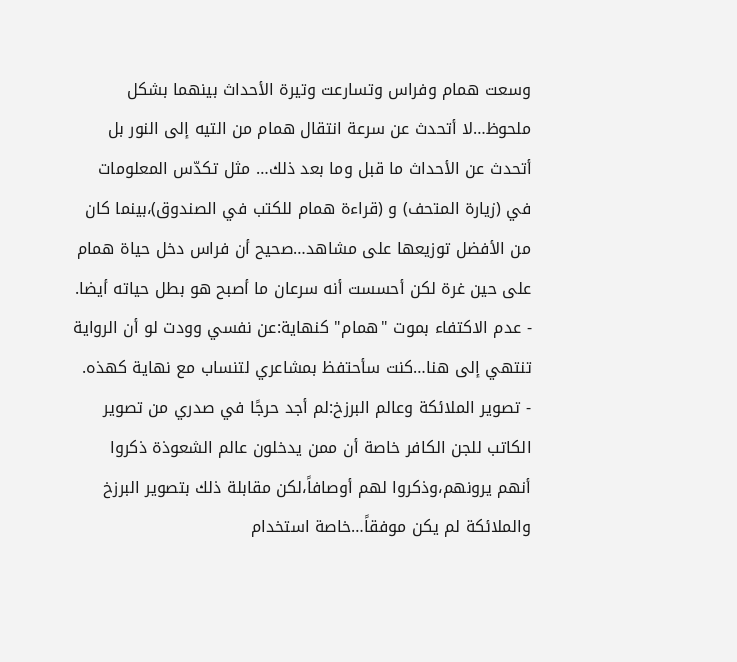وسعت همام وفراس وتسارعت وتيرة الأحداث بينهما بشكل ملحوظ…لا أتحدث عن سرعة انتقال همام من التيه إلى النور بل أتحدث عن الأحداث ما قبل وما بعد ذلك… مثل تكدّس المعلومات في (زيارة المتحف) و (قراءة همام للكتب في الصندوق)،بينما كان من الأفضل توزيعها على مشاهد…صحيح أن فراس دخل حياة همام على حين غرة لكن أحسست أنه سرعان ما أصبح هو بطل حياته أيضا. - عدم الاكتفاء بموت "همام" كنهاية:عن نفسي وودت لو أن الرواية تنتهي إلى هنا…كنت سأحتفظ بمشاعري لتنساب مع نهاية كهذه. - تصوير الملائكة وعالم البرزخ:لم أجد حرجًا في صدري من تصوير الكاتب للجن الكافر خاصة أن ممن يدخلون عالم الشعوذة ذكروا أنهم يرونهم،وذكروا لهم أوصافاً،لكن مقابلة ذلك بتصوير البرزخ والملائكة لم يكن موفقاً…خاصة استخدام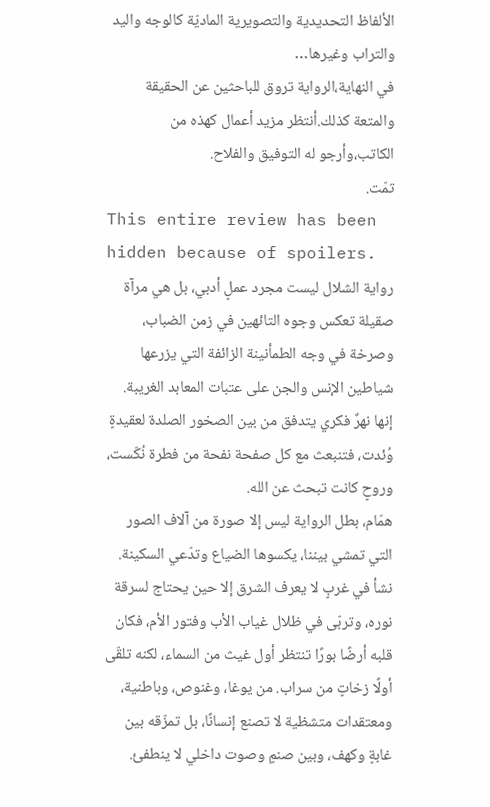الألفاظ التحديدية والتصويرية الماديّة كالوجه واليد والتراب وغيرها…
في النهاية،الرواية تروق للباحثين عن الحقيقة والمتعة كذلك.أنتظر مزيد أعمال كهذه من الكاتب،وأرجو له التوفيق والفلاح.
تمّت.
This entire review has been hidden because of spoilers.
رواية الشلال ليست مجرد عملٍ أدبي، بل هي مرآة صقيلة تعكس وجوه التائهين في زمن الضباب، وصرخة في وجه الطمأنينة الزائفة التي يزرعها شياطين الإنس والجن على عتبات المعابد الغريبة. إنها نهرٌ فكري يتدفق من بين الصخور الصلدة لعقيدةٍ وُئدت، فتنبعث مع كل صفحة نفحة من فطرة نُكّست، وروحٍ كانت تبحث عن الله.
همّام، بطل الرواية ليس إلا صورة من آلاف الصور التي تمشي بيننا، يكسوها الضياع وتدّعي السكينة. نشأ في غربٍ لا يعرف الشرق إلا حين يحتاج لسرقة نوره، وتربّى في ظلال غياب الأب وفتور الأم، فكان قلبه أرضًا بورًا تنتظر أول غيث من السماء، لكنه تلقّى أولًا زخاتٍ من سراب. من يوغا، وغنوص، وباطنية، ومعتقدات متشظية لا تصنع إنسانًا، بل تمزّقه بين غابةٍ وكهف، وبين صنمٍ وصوت داخلي لا ينطفئ.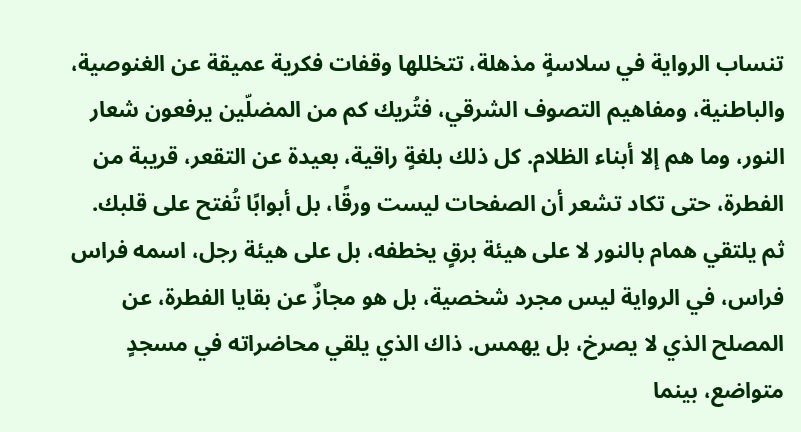تنساب الرواية في سلاسةٍ مذهلة، تتخللها وقفات فكرية عميقة عن الغنوصية، والباطنية، ومفاهيم التصوف الشرقي، فتُريك كم من المضلّين يرفعون شعار النور، وما هم إلا أبناء الظلام. كل ذلك بلغةٍ راقية، بعيدة عن التقعر، قريبة من الفطرة، حتى تكاد تشعر أن الصفحات ليست ورقًا، بل أبوابًا تُفتح على قلبك.
ثم يلتقي همام بالنور لا على هيئة برقٍ يخطفه، بل على هيئة رجل، اسمه فراس
فراس، في الرواية ليس مجرد شخصية، بل هو مجازٌ عن بقايا الفطرة، عن المصلح الذي لا يصرخ، بل يهمس. ذاك الذي يلقي محاضراته في مسجدٍ متواضع، بينما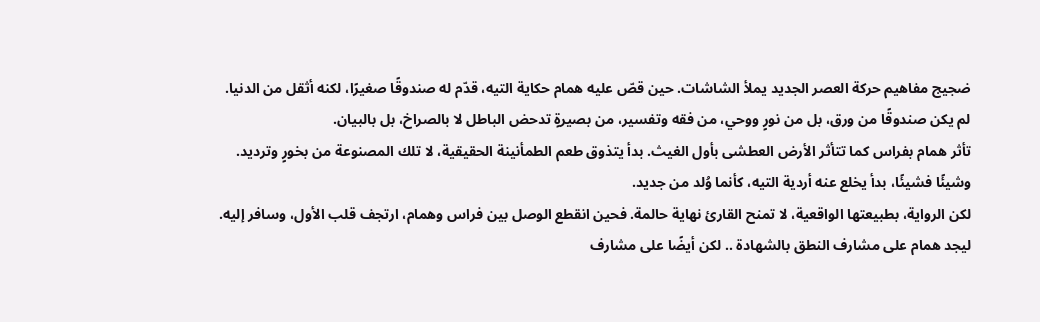ضجيج مفاهيم حركة العصر الجديد يملأ الشاشات. حين قصّ عليه همام حكاية التيه، قدّم له صندوقًا صغيرًا، لكنه أثقل من الدنيا. لم يكن صندوقًا من ورق، بل من نورٍ ووحي، من فقه وتفسير، من بصيرةٍ تدحض الباطل لا بالصراخ، بل بالبيان.
تأثر همام بفراس كما تتأثر الأرض العطشى بأول الغيث. بدأ يتذوق طعم الطمأنينة الحقيقية، لا تلك المصنوعة من بخورٍ وترديد. وشيئًا فشيئًا، بدأ يخلع عنه أردية التيه، كأنما وُلد من جديد.
لكن الرواية، بطبيعتها الواقعية، لا تمنح القارئ نهاية حالمة. فحين انقطع الوصل بين فراس وهمام، ارتجف قلب الأول، وسافر إليه. ليجد همام على مشارف النطق بالشهادة .. لكن أيضًا على مشارف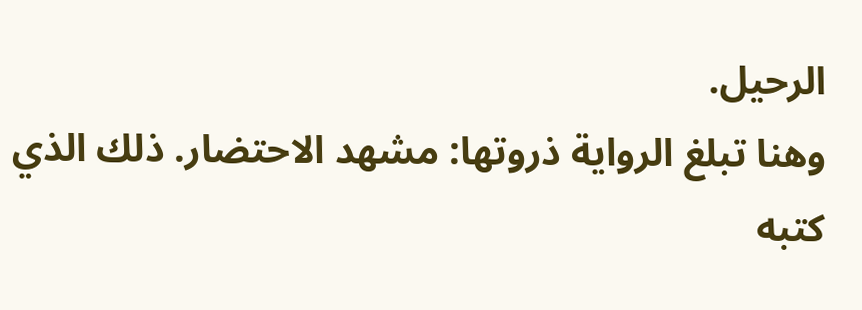الرحيل.
وهنا تبلغ الرواية ذروتها: مشهد الاحتضار. ذلك الذي كتبه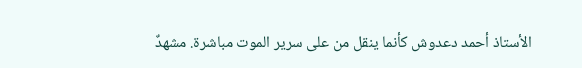الأستاذ أحمد دعدوش كأنما ينقل من على سرير الموت مباشرة. مشهدٌ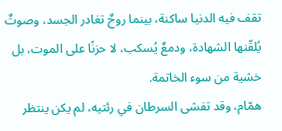تقف فيه الدنيا ساكنة، بينما روحٌ تغادر الجسد، وصوتٌ يُلقّنها الشهادة، ودمعٌ يُسكب، لا حزنًا على الموت، بل خشية من سوء الخاتمة.
همّام، وقد تفشى السرطان في رئتيه، لم يكن ينتظر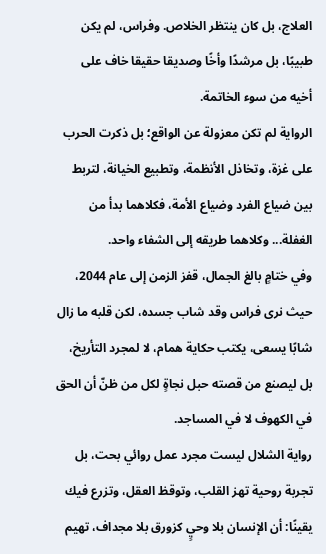العلاج، بل كان ينتظر الخلاص. وفراس، لم يكن طبيبًا، بل مرشدًا وأخًا وصديقا حقيقا خاف على أخيه من سوء الخاتمة.
الرواية لم تكن معزولة عن الواقع؛ بل ذكرت الحرب على غزة، وتخاذل الأنظمة، وتطبيع الخيانة، لتربط بين ضياع الفرد وضياع الأمة، فكلاهما بدأ من الغفلة... وكلاهما طريقه إلى الشفاء واحد.
وفي ختامٍ بالغ الجمال، قفز الزمن إلى عام 2044، حيث نرى فراس وقد شاب جسده، لكن قلبه ما زال شابًا يسعى، يكتب حكاية همام، لا لمجرد التأريخ، بل ليصنع من قصته حبل نجاةٍ لكل من ظنّ أن الحق في الكهوف لا في المساجد.
رواية الشلال ليست مجرد عمل روائي بحت، بل تجربة روحية تهز القلب، وتوقظ العقل، وتزرع فيك يقينًا: أن الإنسان بلا وحيٍ كزورق بلا مجداف، تهيم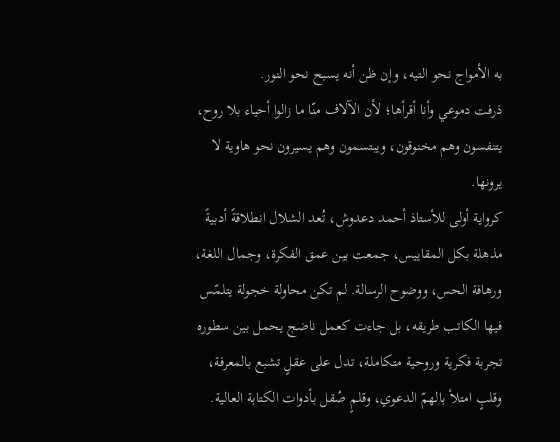به الأمواج نحو التيه، وإن ظن أنه يسبح نحو النور.
ذرفت دموعي وأنا أقرأها؛ لأن الآلاف منّا ما زالوا أحياء بلا روح، يتنفسون وهم مخنوقون، ويبتسمون وهم يسيرون نحو هاوية لا يرونها.
كرواية أولى للأستاذ أحمد دعدوش، تُعد الشلال انطلاقةً أدبيةً مذهلة بكل المقاييس، جمعت بين عمق الفكرة، وجمال اللغة، ورهافة الحس، ووضوح الرسالة. لم تكن محاولة خجولة يتلمّس فيها الكاتب طريقه، بل جاءت كعمل ناضج يحمل بين سطوره تجربة فكرية وروحية متكاملة، تدل على عقلٍ تشبع بالمعرفة، وقلبٍ امتلأ بالهمّ الدعوي، وقلمٍ صُقل بأدوات الكتابة العالية.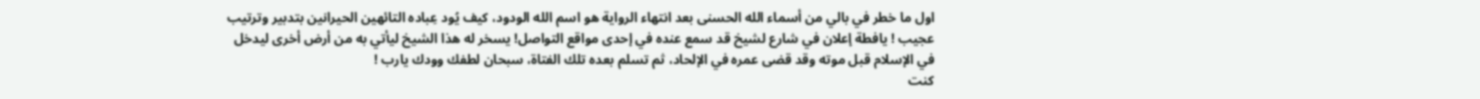اول ما خطر في بالي من أسماء الله الحسنى بعد انتهاء الرواية هو اسم الله الودود، كيف يُود عِباده التائهين الحيرانين بتدبير وترتيب عجيب ! يافطة إعلان في شارع لشيخ قد سمع عنده في إحدى مواقع التواصل! يسخر له هذا الشيخ ليأتي به من أرض أخرى ليدخل في الإسلام قبل موته وقد قضى عمره في الإلحاد، ثم تسلم بعده تلك الفتاة، سبحان لطفك وودك يارب !
كنت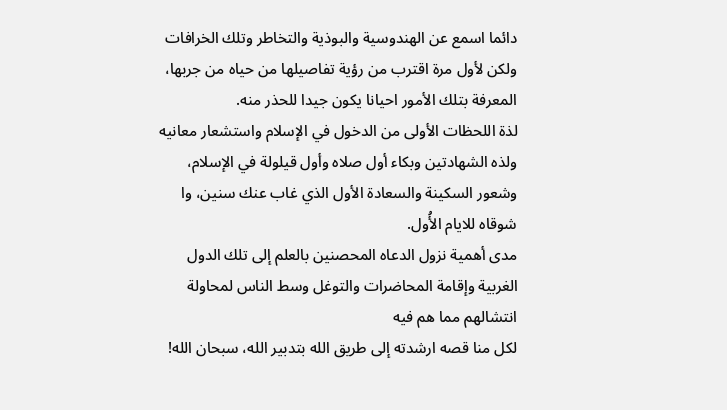دائما اسمع عن الهندوسية والبوذية والتخاطر وتلك الخرافات ولكن لأول مرة اقترب من رؤية تفاصيلها من حياه من جربها، المعرفة بتلك الأمور احيانا يكون جيدا للحذر منه.
لذة اللحظات الأولى من الدخول في الإسلام واستشعار معانيه ولذه الشهادتين وبكاء أول صلاه وأول قيلولة في الإسلام، وشعور السكينة والسعادة الأول الذي غاب عنك سنين، وا شوقاه للايام الأُول.
مدى أهمية نزول الدعاه المحصنين بالعلم إلى تلك الدول الغربية وإقامة المحاضرات والتوغل وسط الناس لمحاولة انتشالهم مما هم فيه
لكل منا قصه ارشدته إلى طريق الله بتدبير الله، سبحان الله!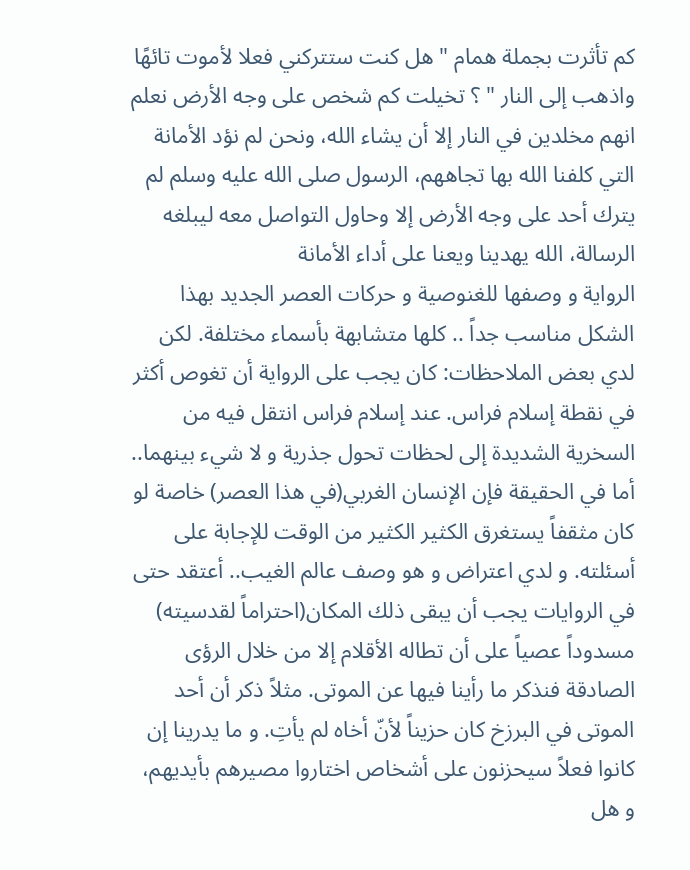كم تأثرت بجملة همام " هل كنت ستتركني فعلا لأموت تائهًا واذهب إلى النار " ؟ تخيلت كم شخص على وجه الأرض نعلم انهم مخلدين في النار إلا أن يشاء الله، ونحن لم نؤد الأمانة التي كلفنا الله بها تجاههم، الرسول صلى الله عليه وسلم لم يترك أحد على وجه الأرض إلا وحاول التواصل معه ليبلغه الرسالة، الله يهدينا ويعنا على أداء الأمانة
الرواية و وصفها للغنوصية و حركات العصر الجديد بهذا الشكل مناسب جداً .. كلها متشابهة بأسماء مختلفة. لكن لدي بعض الملاحظات: كان يجب على الرواية أن تغوص أكثر في نقطة إسلام فراس. عند إسلام فراس انتقل فيه من السخرية الشديدة إلى لحظات تحول جذرية و لا شيء بينهما.. أما في الحقيقة فإن الإنسان الغربي(في هذا العصر) خاصة لو كان مثقفاً يستغرق الكثير الكثير من الوقت للإجابة على أسئلته. و لدي اعتراض و هو وصف عالم الغيب.. أعتقد حتى في الروايات يجب أن يبقى ذلك المكان(احتراماً لقدسيته) مسدوداً عصياً على أن تطاله الأقلام إلا من خلال الرؤى الصادقة فنذكر ما رأينا فيها عن الموتى. مثلاً ذكر أن أحد الموتى في البرزخ كان حزيناً لأنّ أخاه لم يأتِ. و ما يدرينا إن كانوا فعلاً سيحزنون على أشخاص اختاروا مصيرهم بأيديهم، و هل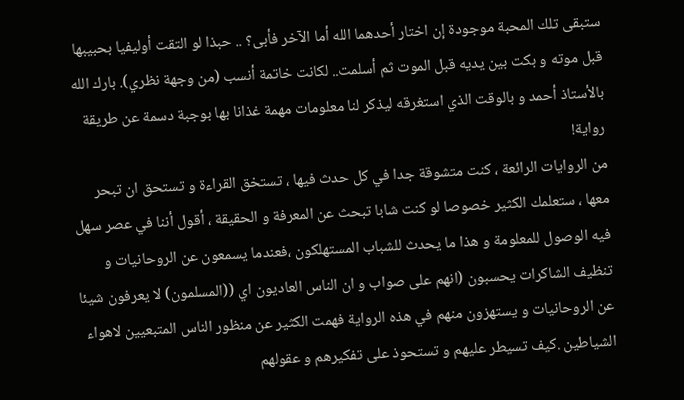ستبقى تلك المحبة موجودة إن اختار أحدهما الله أما الآخر فأبى؟ .. حبذا لو التقت أوليفيا بحبيبها قبل موته و بكت بين يديه قبل الموت ثم أسلمت.. لكانت خاتمة أنسب (من وجهة نظري). بارك الله بالأستاذ أحمد و بالوقت الذي استغرقه ليذكر لنا معلومات مهمة غذانا بها بوجبة دسمة عن طريقة رواية!
من الروايات الرائعة ، كنت متشوقة جدا في كل حدث فيها ، تستخق القراءة و تستحق ان تبحر معها ، ستعلمك الكثير خصوصا لو كنت شابا تبحث عن المعرفة و الحقيقة ، أقول أننا في عصر سهل فيه الوصول للمعلومة و هذا ما يحدث للشباب المستهلكون ،فعندما يسمعون عن الروحانيات و تنظيف الشاكرات يحسبون (انهم على صواب و ان الناس العاديون اي ((المسلمون) لا يعرفون شيئا عن الروحانيات و يستهزون منهم في هذه الرواية فهمت الكثير عن منظور الناس المتبعيين لاهواء الشياطين .كيف تسيطر عليهم و تستحوذ على تفكيرهم و عقولهم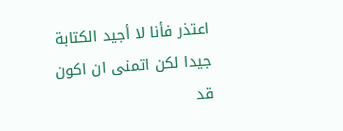اعتذر فأنا لا أجيد الكتابة جيدا لكن اتمنى ان اكون قد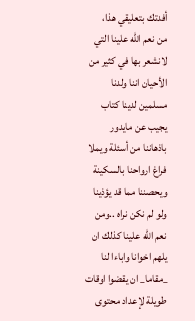أفدتك بتعليقي هذا،
من نعم الله علينا التي لانشعر بها في كثير من الأحيان اننا ولدنا مسلمين لدينا كتاب يجيب عن مايدور باذهاننا من أسئلة ويملا فراغ ارواحنا بالسكينة ويحصننا مما قد يؤذينا ولو لم نكن نراه ..ومن نعم الله علينا كذلك ان يلهم اخوانا واباءا لنا _مقاما_ ان يقضوا اوقات طويلة لإعداد محتوى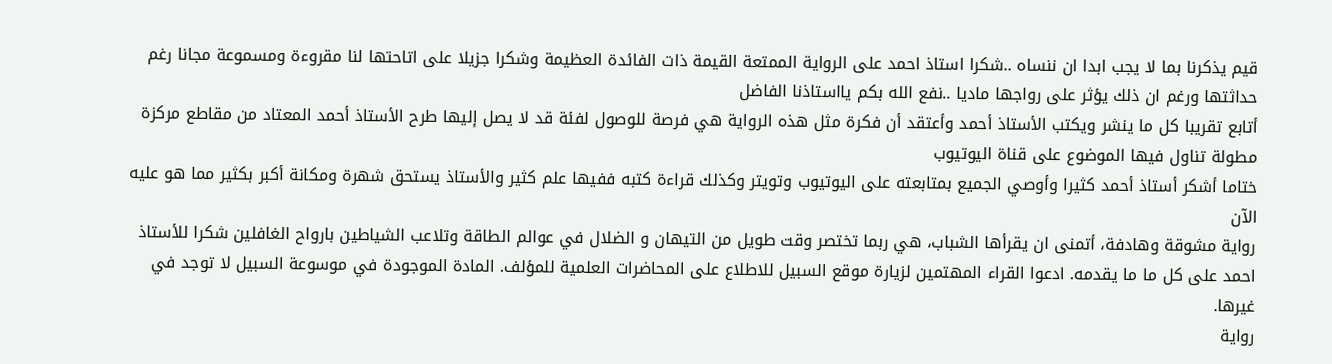قيم يذكرنا بما لا يجب ابدا ان ننساه ..شكرا استاذ احمد على الرواية الممتعة القيمة ذات الفائدة العظيمة وشكرا جزيلا على اتاحتها لنا مقروءة ومسموعة مجانا رغم حداثتها ورغم ان ذلك يؤثر على رواجها ماديا ..نفع الله بكم يااستاذنا الفاضل
أتابع تقريبا كل ما ينشر ويكتب الأستاذ أحمد وأعتقد أن فكرة مثل هذه الرواية هي فرصة للوصول لفئة قد لا يصل إليها طرح الأستاذ أحمد المعتاد من مقاطع مركزة مطولة تناول فيها الموضوع على قناة اليوتيوب
ختاما أشكر أستاذ أحمد كثيرا وأوصي الجميع بمتابعته على اليوتيوب وتويتر وكذلك قراءة كتبه ففيها علم كثير والأستاذ يستحق شهرة ومكانة أكبر بكثير مما هو عليه الآن
رواية مشوقة وهادفة، أتمنى ان يقرأها الشباب، هي ربما تختصر وقت طويل من التيهان و الضلال في عوالم الطاقة وتلاعب الشياطين بارواح الغافلين شكرا للأستاذ احمد على كل ما ما يقدمه. ادعوا القراء المهتمين لزيارة موقع السبيل للاطلاع على المحاضرات العلمية للمؤلف. المادة الموجودة في موسوعة السبيل لا توجد في غيرها.
رواية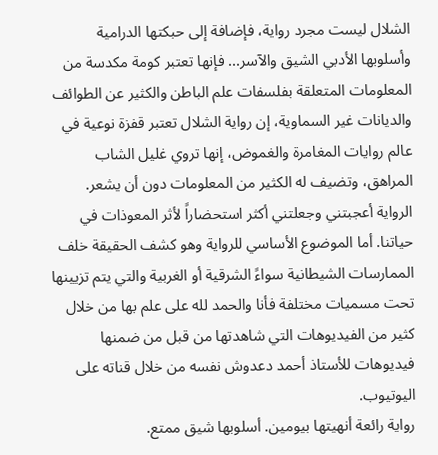الشلال ليست مجرد رواية، فإضافة إلى حبكتها الدرامية وأسلوبها الأدبي الشيق والآسر... فإنها تعتبر كومة مكدسة من المعلومات المتعلقة بفلسفات علم الباطن والكثير عن الطوائف والديانات غير السماوية، إن رواية الشلال تعتبر قفزة نوعية في عالم روايات المغامرة والغموض، إنها تروي غليل الشاب المراهق، وتضيف له الكثير من المعلومات دون أن يشعر.
الرواية أعجبتني وجعلتني أكثر استحضاراً لأثر المعوذات في حياتنا. أما الموضوع الأساسي للرواية وهو كشف الحقيقة خلف الممارسات الشيطانية سواءً الشرقية أو الغربية والتي يتم تزيينها تحت مسميات مختلفة فأنا والحمد لله على علم بها من خلال كثير من الفيديوهات التي شاهدتها من قبل من ضمنها فيديوهات للأستاذ أحمد دعدوش نفسه من خلال قناته على اليوتيوب.
رواية رائعة أنهيتها بيومين. أسلوبها شيق ممتع.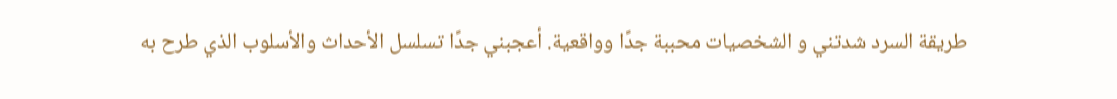طريقة السرد شدتني و الشخصيات محببة جدًا وواقعية. أعجبني جدًا تسلسل الأحداث والأسلوب الذي طرح به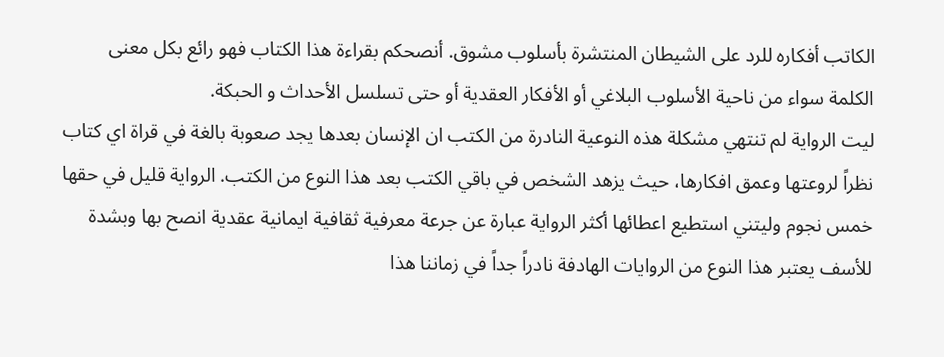الكاتب أفكاره للرد على الشيطان المنتشرة بأسلوب مشوق. أنصحكم بقراءة هذا الكتاب فهو رائع بكل معنى الكلمة سواء من ناحية الأسلوب البلاغي أو الأفكار العقدية أو حتى تسلسل الأحداث و الحبكة.
ليت الرواية لم تنتهي مشكلة هذه النوعية النادرة من الكتب ان الإنسان بعدها يجد صعوبة بالغة في قراة اي كتاب نظراً لروعتها وعمق افكارها، حيث يزهد الشخص في باقي الكتب بعد هذا النوع من الكتب. الرواية قليل في حقها خمس نجوم وليتني استطيع اعطائها أكثر الرواية عبارة عن جرعة معرفية ثقافية ايمانية عقدية انصح بها وبشدة للأسف يعتبر هذا النوع من الروايات الهادفة نادراً جداً في زماننا هذا